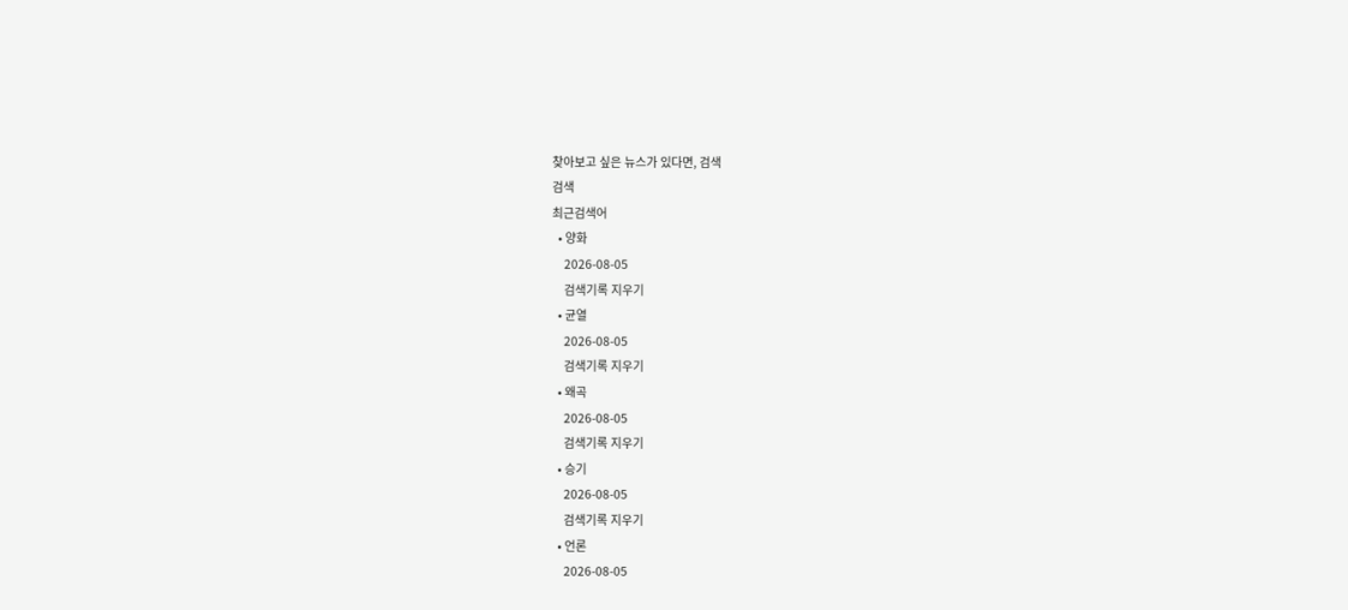찾아보고 싶은 뉴스가 있다면, 검색
검색
최근검색어
  • 양화
    2026-08-05
    검색기록 지우기
  • 균열
    2026-08-05
    검색기록 지우기
  • 왜곡
    2026-08-05
    검색기록 지우기
  • 승기
    2026-08-05
    검색기록 지우기
  • 언론
    2026-08-05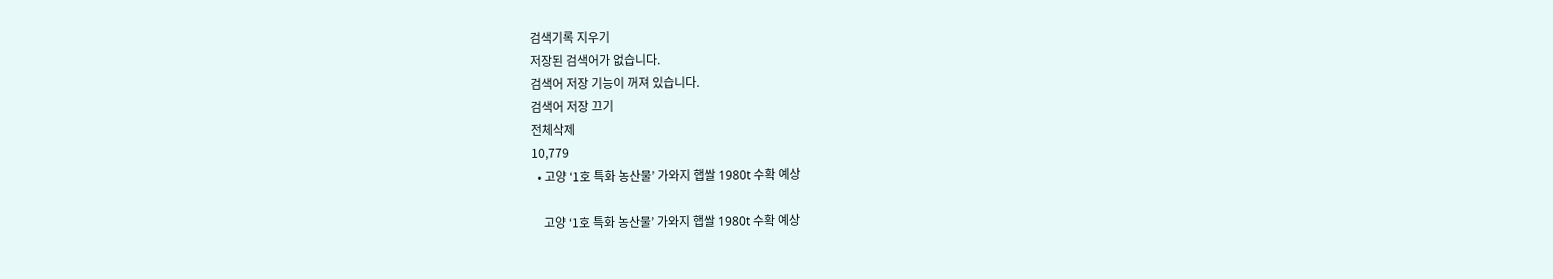검색기록 지우기
저장된 검색어가 없습니다.
검색어 저장 기능이 꺼져 있습니다.
검색어 저장 끄기
전체삭제
10,779
  • 고양 ‘1호 특화 농산물’ 가와지 햅쌀 1980t 수확 예상

    고양 ‘1호 특화 농산물’ 가와지 햅쌀 1980t 수확 예상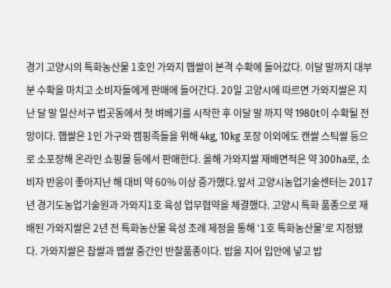경기 고양시의 특화농산물 1호인 가와지 햅쌀이 본격 수확에 들어갔다. 이달 말까지 대부분 수확을 마치고 소비자들에게 판매에 들어간다. 20일 고양시에 따르면 가와지쌀은 지난 달 말 일산서구 법곳동에서 첫 벼베기를 시작한 후 이달 말 까지 약 1980t이 수확될 전망이다. 햅쌀은 1인 가구와 캠핑족들을 위해 4kg, 10kg 포장 이외에도 캔쌀 스틱쌀 등으로 소포장해 온라인 쇼핑몰 등에서 판매한다. 올해 가와지쌀 재배면적은 약 300ha로, 소비자 반응이 좋아지난 해 대비 약 60% 이상 증가했다.앞서 고양시농업기술센터는 2017년 경기도농업기술원과 가와지1호 육성 업무협약을 체결했다. 고양시 특화 품종으로 재배된 가와지쌀은 2년 전 특화농산물 육성 조례 제정을 통해 ‘1호 특화농산물’로 지정됐다. 가와지쌀은 찹쌀과 멥쌀 중간인 반찰품종이다. 밥을 지어 입안에 넣고 밥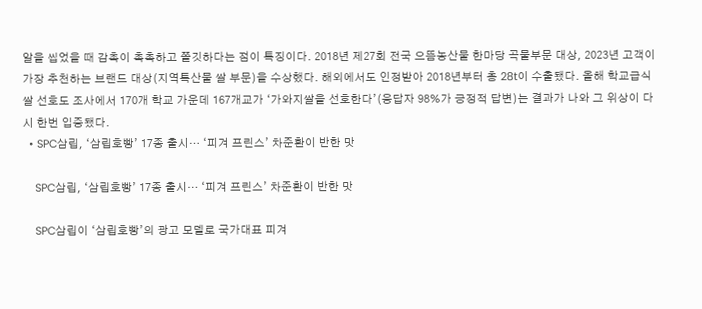알을 씹었을 때 감촉이 촉촉하고 쫄깃하다는 점이 특징이다. 2018년 제27회 전국 으뜸농산물 한마당 곡물부문 대상, 2023년 고객이 가장 추천하는 브랜드 대상(지역특산물 쌀 부문)을 수상했다. 해외에서도 인정받아 2018년부터 총 28t이 수출됐다. 올해 학교급식 쌀 선호도 조사에서 170개 학교 가운데 167개교가 ‘가와지쌀을 선호한다’(응답자 98%가 긍정적 답변)는 결과가 나와 그 위상이 다시 한번 입증됐다.
  • SPC삼립, ‘삼립호빵’ 17종 출시… ‘피겨 프린스’ 차준환이 반한 맛

    SPC삼립, ‘삼립호빵’ 17종 출시… ‘피겨 프린스’ 차준환이 반한 맛

    SPC삼립이 ‘삼립호빵’의 광고 모델로 국가대표 피겨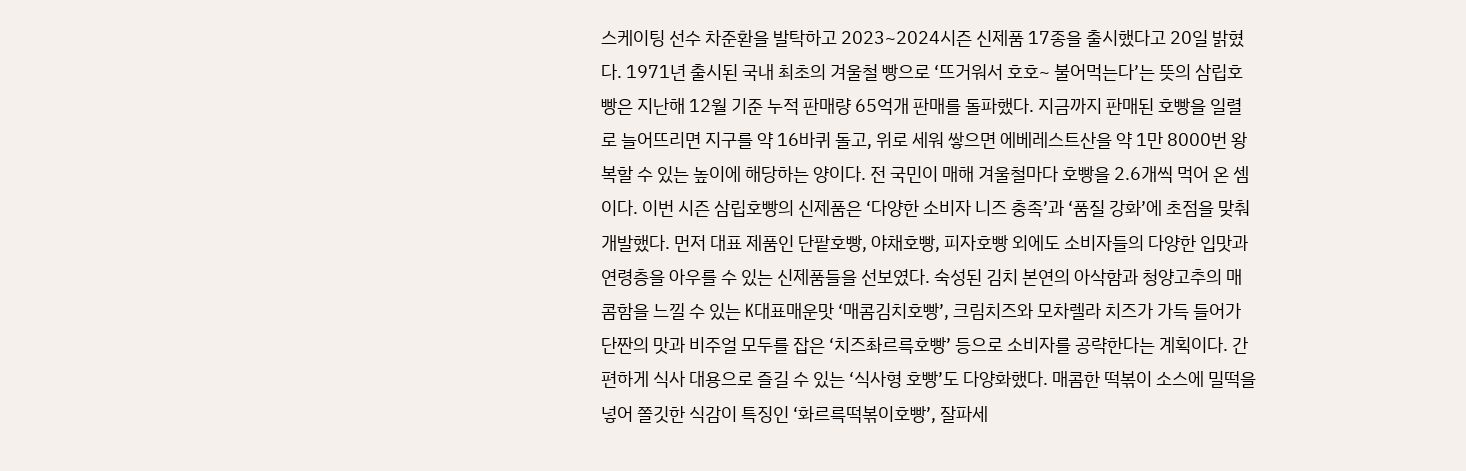스케이팅 선수 차준환을 발탁하고 2023~2024시즌 신제품 17종을 출시했다고 20일 밝혔다. 1971년 출시된 국내 최초의 겨울철 빵으로 ‘뜨거워서 호호~ 불어먹는다’는 뜻의 삼립호빵은 지난해 12월 기준 누적 판매량 65억개 판매를 돌파했다. 지금까지 판매된 호빵을 일렬로 늘어뜨리면 지구를 약 16바퀴 돌고, 위로 세워 쌓으면 에베레스트산을 약 1만 8000번 왕복할 수 있는 높이에 해당하는 양이다. 전 국민이 매해 겨울철마다 호빵을 2.6개씩 먹어 온 셈이다. 이번 시즌 삼립호빵의 신제품은 ‘다양한 소비자 니즈 충족’과 ‘품질 강화’에 초점을 맞춰 개발했다. 먼저 대표 제품인 단팥호빵, 야채호빵, 피자호빵 외에도 소비자들의 다양한 입맛과 연령층을 아우를 수 있는 신제품들을 선보였다. 숙성된 김치 본연의 아삭함과 청양고추의 매콤함을 느낄 수 있는 K대표매운맛 ‘매콤김치호빵’, 크림치즈와 모차렐라 치즈가 가득 들어가 단짠의 맛과 비주얼 모두를 잡은 ‘치즈촤르륵호빵’ 등으로 소비자를 공략한다는 계획이다. 간편하게 식사 대용으로 즐길 수 있는 ‘식사형 호빵’도 다양화했다. 매콤한 떡볶이 소스에 밀떡을 넣어 쫄깃한 식감이 특징인 ‘화르륵떡볶이호빵’, 잘파세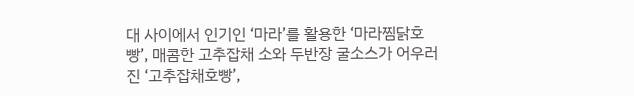대 사이에서 인기인 ‘마라’를 활용한 ‘마라찜닭호빵’, 매콤한 고추잡채 소와 두반장 굴소스가 어우러진 ‘고추잡채호빵’,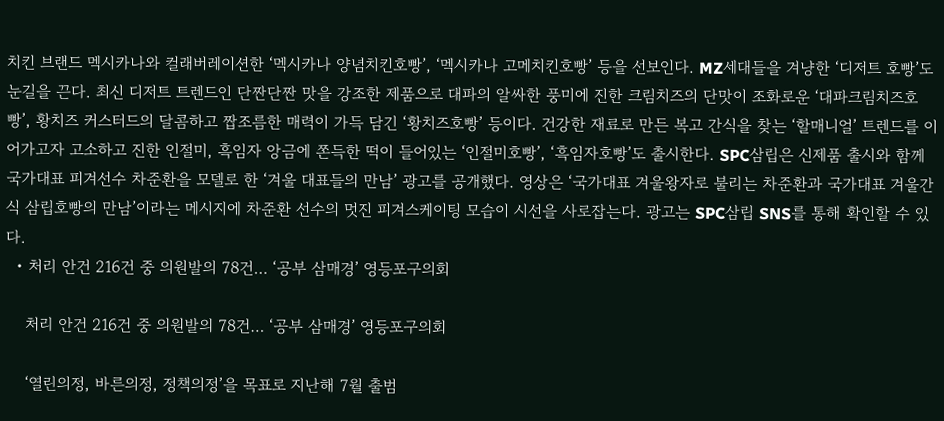치킨 브랜드 멕시카나와 컬래버레이션한 ‘멕시카나 양념치킨호빵’, ‘멕시카나 고메치킨호빵’ 등을 선보인다. MZ세대들을 겨냥한 ‘디저트 호빵’도 눈길을 끈다. 최신 디저트 트렌드인 단짠단짠 맛을 강조한 제품으로 대파의 알싸한 풍미에 진한 크림치즈의 단맛이 조화로운 ‘대파크림치즈호빵’, 황치즈 커스터드의 달콤하고 짭조름한 매력이 가득 담긴 ‘황치즈호빵’ 등이다. 건강한 재료로 만든 복고 간식을 찾는 ‘할매니얼’ 트렌드를 이어가고자 고소하고 진한 인절미, 흑임자 앙금에 쫀득한 떡이 들어있는 ‘인절미호빵’, ‘흑임자호빵’도 출시한다. SPC삼립은 신제품 출시와 함께 국가대표 피겨선수 차준환을 모델로 한 ‘겨울 대표들의 만남’ 광고를 공개했다. 영상은 ‘국가대표 겨울왕자로 불리는 차준환과 국가대표 겨울간식 삼립호빵의 만남’이라는 메시지에 차준환 선수의 멋진 피겨스케이팅 모습이 시선을 사로잡는다. 광고는 SPC삼립 SNS를 통해 확인할 수 있다.
  • 처리 안건 216건 중 의원발의 78건… ‘공부 삼매경’ 영등포구의회

    처리 안건 216건 중 의원발의 78건… ‘공부 삼매경’ 영등포구의회

    ‘열린의정, 바른의정, 정책의정’을 목표로 지난해 7월 출범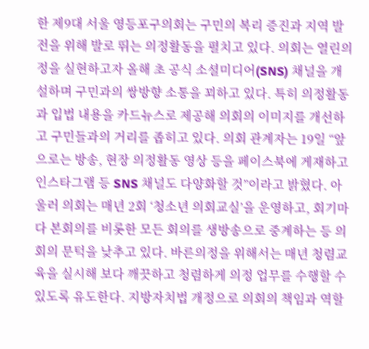한 제9대 서울 영등포구의회는 구민의 복리 증진과 지역 발전을 위해 발로 뛰는 의정활동을 펼치고 있다. 의회는 열린의정을 실현하고자 올해 초 공식 소셜미디어(SNS) 채널을 개설하며 구민과의 쌍방향 소통을 꾀하고 있다. 특히 의정활동과 입법 내용을 카드뉴스로 제공해 의회의 이미지를 개선하고 구민들과의 거리를 좁히고 있다. 의회 관계자는 19일 “앞으로는 방송, 현장 의정활동 영상 등을 페이스북에 게재하고 인스타그램 등 SNS 채널도 다양화할 것”이라고 밝혔다. 아울러 의회는 매년 2회 ‘청소년 의회교실’을 운영하고, 회기마다 본회의를 비롯한 모든 회의를 생방송으로 중계하는 등 의회의 문턱을 낮추고 있다. 바른의정을 위해서는 매년 청렴교육을 실시해 보다 깨끗하고 청렴하게 의정 업무를 수행할 수 있도록 유도한다. 지방자치법 개정으로 의회의 책임과 역할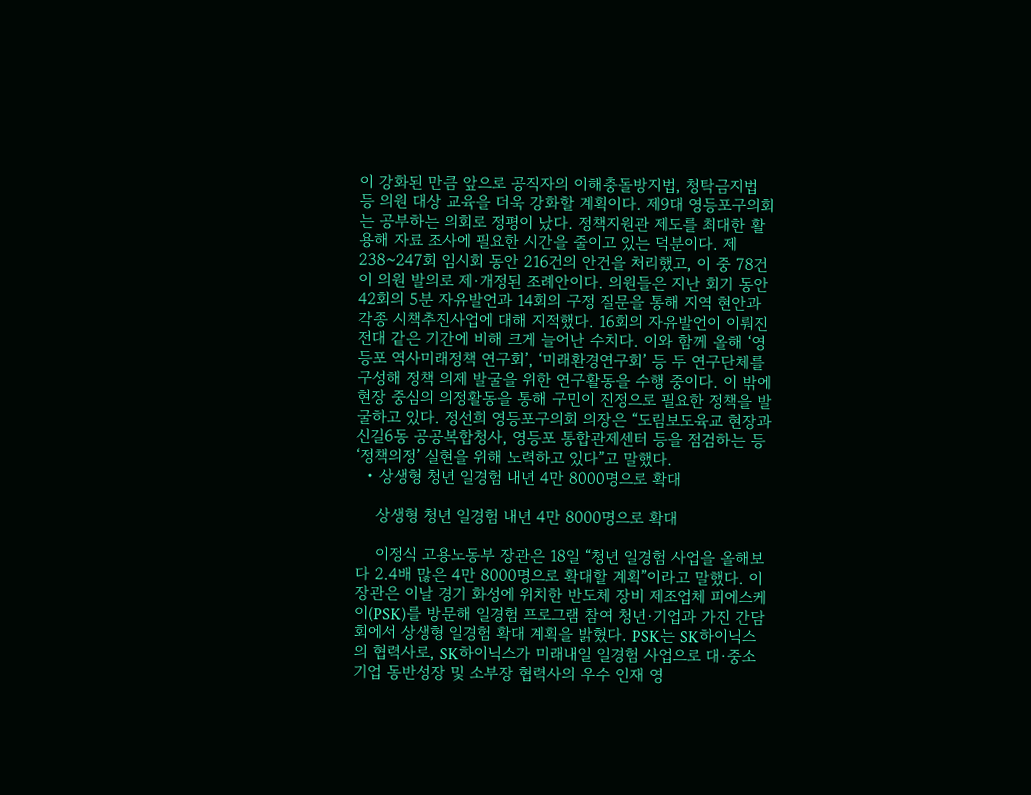이 강화된 만큼 앞으로 공직자의 이해충돌방지법, 청탁금지법 등 의원 대상 교육을 더욱 강화할 계획이다. 제9대 영등포구의회는 공부하는 의회로 정평이 났다. 정책지원관 제도를 최대한 활용해 자료 조사에 필요한 시간을 줄이고 있는 덕분이다. 제238~247회 임시회 동안 216건의 안건을 처리했고, 이 중 78건이 의원 발의로 제·개정된 조례안이다. 의원들은 지난 회기 동안 42회의 5분 자유발언과 14회의 구정 질문을 통해 지역 현안과 각종 시책추진사업에 대해 지적했다. 16회의 자유발언이 이뤄진 전대 같은 기간에 비해 크게 늘어난 수치다. 이와 함께 올해 ‘영등포 역사미래정책 연구회’, ‘미래환경연구회’ 등 두 연구단체를 구성해 정책 의제 발굴을 위한 연구활동을 수행 중이다. 이 밖에 현장 중심의 의정활동을 통해 구민이 진정으로 필요한 정책을 발굴하고 있다. 정선희 영등포구의회 의장은 “도림보도육교 현장과 신길6동 공공복합청사, 영등포 통합관제센터 등을 점검하는 등 ‘정책의정’ 실현을 위해 노력하고 있다”고 말했다.
  • 상생형 청년 일경험 내년 4만 8000명으로 확대

    상생형 청년 일경험 내년 4만 8000명으로 확대

    이정식 고용노동부 장관은 18일 “청년 일경험 사업을 올해보다 2.4배 많은 4만 8000명으로 확대할 계획”이라고 말했다. 이 장관은 이날 경기 화성에 위치한 반도체 장비 제조업체 피에스케이(PSK)를 방문해 일경험 프로그램 참여 청년·기업과 가진 간담회에서 상생형 일경험 확대 계획을 밝혔다. PSK는 SK하이닉스의 협력사로, SK하이닉스가 미래내일 일경험 사업으로 대·중소기업 동반성장 및 소부장 협력사의 우수 인재 영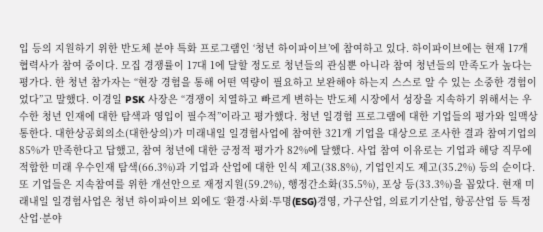입 등의 지원하기 위한 반도체 분야 특화 프로그램인 ‘청년 하이파이브’에 참여하고 있다. 하이파이브에는 현재 17개 협력사가 참여 중이다. 모집 경쟁률이 17대 1에 달할 정도로 청년들의 관심뿐 아니라 참여 청년들의 만족도가 높다는 평가다. 한 청년 참가자는 “현장 경험을 통해 어떤 역량이 필요하고 보완해야 하는지 스스로 알 수 있는 소중한 경험이었다”고 말했다. 이경일 PSK 사장은 “경쟁이 치열하고 빠르게 변하는 반도체 시장에서 성장을 지속하기 위해서는 우수한 청년 인재에 대한 탐색과 영입이 필수적”이라고 평가했다. 청년 일경험 프로그램에 대한 기업들의 평가와 일맥상통한다. 대한상공회의소(대한상의)가 미래내일 일경험사업에 참여한 321개 기업을 대상으로 조사한 결과 참여기업의 85%가 만족한다고 답했고, 참여 청년에 대한 긍정적 평가가 82%에 달했다. 사업 참여 이유로는 기업과 해당 직무에 적합한 미래 우수인재 탐색(66.3%)과 기업과 산업에 대한 인식 제고(38.8%), 기업인지도 제고(35.2%) 등의 순이다. 또 기업들은 지속참여를 위한 개선안으로 재정지원(59.2%), 행정간소화(35.5%), 포상 등(33.3%)을 꼽았다. 현재 미래내일 일경험사업은 청년 하이파이브 외에도 ‘환경·사회·투명(ESG)경영, 가구산업, 의료기기산업, 항공산업 등 특정 산업·분야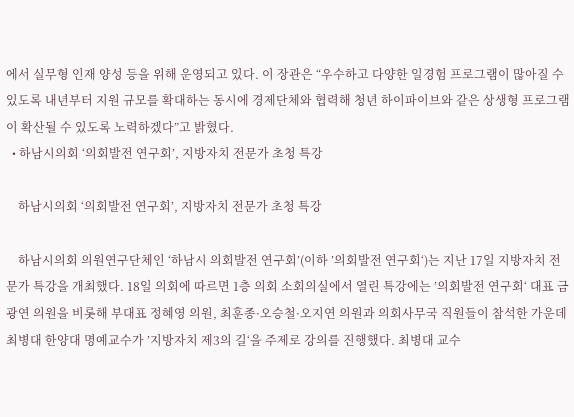에서 실무형 인재 양성 등을 위해 운영되고 있다. 이 장관은 “우수하고 다양한 일경험 프로그램이 많아질 수 있도록 내년부터 지원 규모를 확대하는 동시에 경제단체와 협력해 청년 하이파이브와 같은 상생형 프로그램이 확산될 수 있도록 노력하겠다”고 밝혔다.
  • 하남시의회 ‘의회발전 연구회’, 지방자치 전문가 초청 특강

    하남시의회 ‘의회발전 연구회’, 지방자치 전문가 초청 특강

    하남시의회 의원연구단체인 ‘하남시 의회발전 연구회’(이하 ’의회발전 연구회‘)는 지난 17일 지방자치 전문가 특강을 개최했다. 18일 의회에 따르면 1층 의회 소회의실에서 열린 특강에는 ’의회발전 연구회‘ 대표 금광연 의원을 비롯해 부대표 정혜영 의원, 최훈종·오승철·오지연 의원과 의회사무국 직원들이 참석한 가운데 최병대 한양대 명예교수가 ’지방자치 제3의 길‘을 주제로 강의를 진행했다. 최병대 교수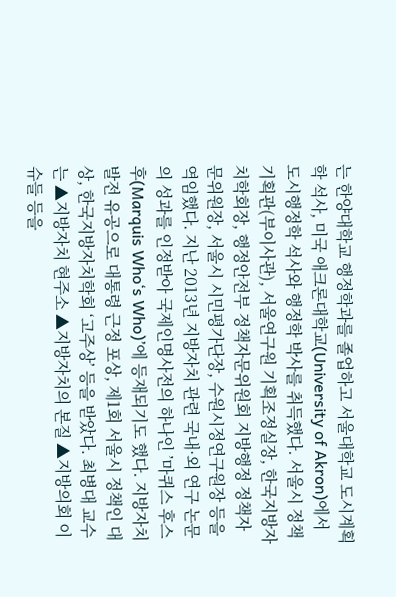는 한양대학교 행정학과를 졸업하고 서울대학교 도시계획학 석사, 미국 애크론대학교(University of Akron)에서 도시행정학 석사와 행정학 박사를 취득했다. 서울시 정책기획관(부이사관), 서울연구원 기획조정실장, 한국지방자치학회장, 행정안전부 정책자문위원회 지방행정 정책자문위원장, 서울시 시민평가단장, 수원시정연구원장 등을 역임했다. 지난 2013년 지방자치 관련 국내·외 연구 논문의 성과를 인정받아 국제인명사전의 하나인 ’마퀴스 후스 후(Marquis Who‘s Who)’에 등재되기도 했다. 지방자치 발전 유공으로 대통령 근정 포상, 제1회 서울시 정책인 대상, 한국지방자치학회 ‘고주상’ 등을 받았다. 최병대 교수는 ▲지방자치 현주소 ▲지방자치의 본질 ▲지방의회 이슈들 등을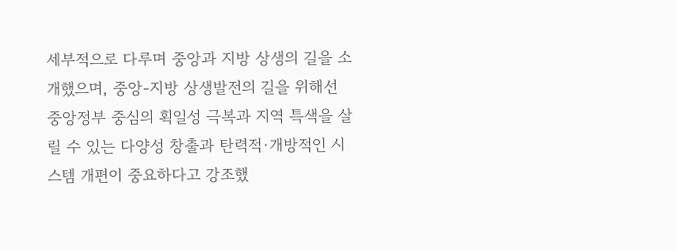세부적으로 다루며 중앙과 지방 상생의 길을 소개했으며, 중앙-지방 상생발전의 길을 위해선 중앙정부 중심의 획일성 극복과 지역 특색을 살릴 수 있는 다양성 창출과 탄력적·개방적인 시스템 개편이 중요하다고 강조했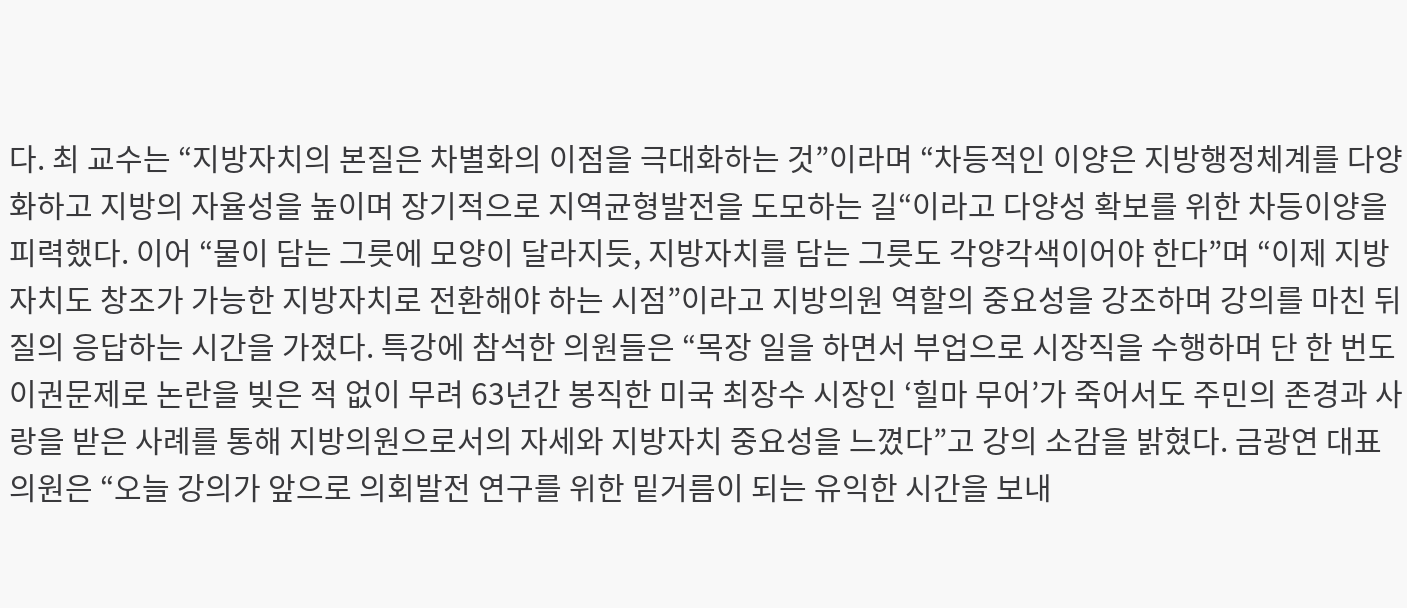다. 최 교수는 “지방자치의 본질은 차별화의 이점을 극대화하는 것”이라며 “차등적인 이양은 지방행정체계를 다양화하고 지방의 자율성을 높이며 장기적으로 지역균형발전을 도모하는 길“이라고 다양성 확보를 위한 차등이양을 피력했다. 이어 “물이 담는 그릇에 모양이 달라지듯, 지방자치를 담는 그릇도 각양각색이어야 한다”며 “이제 지방자치도 창조가 가능한 지방자치로 전환해야 하는 시점”이라고 지방의원 역할의 중요성을 강조하며 강의를 마친 뒤 질의 응답하는 시간을 가졌다. 특강에 참석한 의원들은 “목장 일을 하면서 부업으로 시장직을 수행하며 단 한 번도 이권문제로 논란을 빚은 적 없이 무려 63년간 봉직한 미국 최장수 시장인 ‘힐마 무어’가 죽어서도 주민의 존경과 사랑을 받은 사례를 통해 지방의원으로서의 자세와 지방자치 중요성을 느꼈다”고 강의 소감을 밝혔다. 금광연 대표의원은 “오늘 강의가 앞으로 의회발전 연구를 위한 밑거름이 되는 유익한 시간을 보내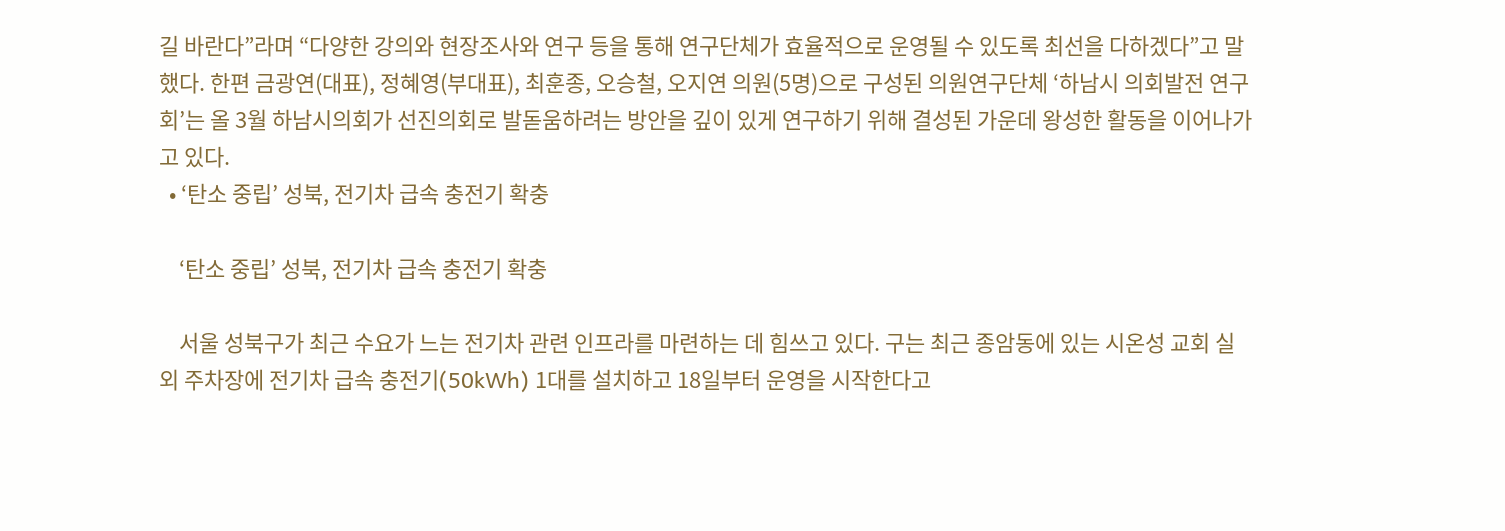길 바란다”라며 “다양한 강의와 현장조사와 연구 등을 통해 연구단체가 효율적으로 운영될 수 있도록 최선을 다하겠다”고 말했다. 한편 금광연(대표), 정혜영(부대표), 최훈종, 오승철, 오지연 의원(5명)으로 구성된 의원연구단체 ‘하남시 의회발전 연구회’는 올 3월 하남시의회가 선진의회로 발돋움하려는 방안을 깊이 있게 연구하기 위해 결성된 가운데 왕성한 활동을 이어나가고 있다.
  • ‘탄소 중립’ 성북, 전기차 급속 충전기 확충

    ‘탄소 중립’ 성북, 전기차 급속 충전기 확충

    서울 성북구가 최근 수요가 느는 전기차 관련 인프라를 마련하는 데 힘쓰고 있다. 구는 최근 종암동에 있는 시온성 교회 실외 주차장에 전기차 급속 충전기(50kWh) 1대를 설치하고 18일부터 운영을 시작한다고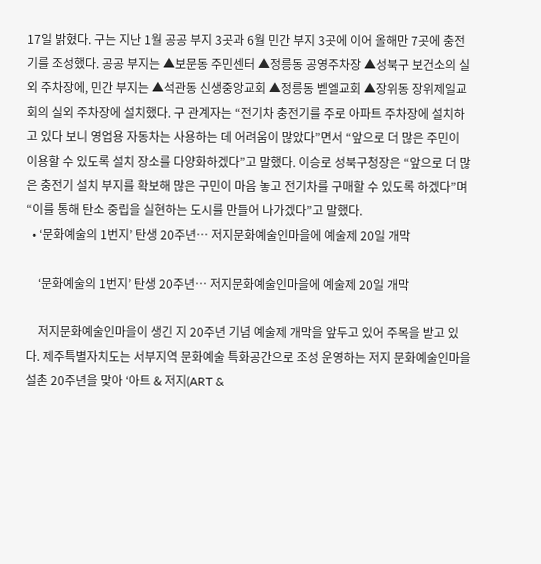17일 밝혔다. 구는 지난 1월 공공 부지 3곳과 6월 민간 부지 3곳에 이어 올해만 7곳에 충전기를 조성했다. 공공 부지는 ▲보문동 주민센터 ▲정릉동 공영주차장 ▲성북구 보건소의 실외 주차장에, 민간 부지는 ▲석관동 신생중앙교회 ▲정릉동 벧엘교회 ▲장위동 장위제일교회의 실외 주차장에 설치했다. 구 관계자는 “전기차 충전기를 주로 아파트 주차장에 설치하고 있다 보니 영업용 자동차는 사용하는 데 어려움이 많았다”면서 “앞으로 더 많은 주민이 이용할 수 있도록 설치 장소를 다양화하겠다”고 말했다. 이승로 성북구청장은 “앞으로 더 많은 충전기 설치 부지를 확보해 많은 구민이 마음 놓고 전기차를 구매할 수 있도록 하겠다”며 “이를 통해 탄소 중립을 실현하는 도시를 만들어 나가겠다”고 말했다.
  • ‘문화예술의 1번지’ 탄생 20주년… 저지문화예술인마을에 예술제 20일 개막

    ‘문화예술의 1번지’ 탄생 20주년… 저지문화예술인마을에 예술제 20일 개막

    저지문화예술인마을이 생긴 지 20주년 기념 예술제 개막을 앞두고 있어 주목을 받고 있다. 제주특별자치도는 서부지역 문화예술 특화공간으로 조성 운영하는 저지 문화예술인마을 설촌 20주년을 맞아 ‘아트 & 저지(ART &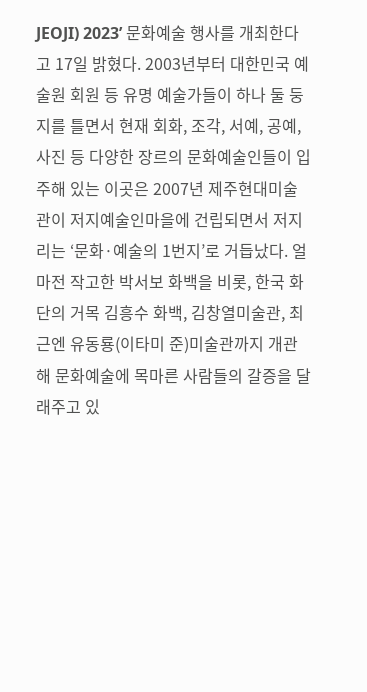JEOJI) 2023’ 문화예술 행사를 개최한다고 17일 밝혔다. 2003년부터 대한민국 예술원 회원 등 유명 예술가들이 하나 둘 둥지를 틀면서 현재 회화, 조각, 서예, 공예, 사진 등 다양한 장르의 문화예술인들이 입주해 있는 이곳은 2007년 제주현대미술관이 저지예술인마을에 건립되면서 저지리는 ‘문화·예술의 1번지’로 거듭났다. 얼마전 작고한 박서보 화백을 비롯, 한국 화단의 거목 김흥수 화백, 김창열미술관, 최근엔 유동룡(이타미 준)미술관까지 개관해 문화예술에 목마른 사람들의 갈증을 달래주고 있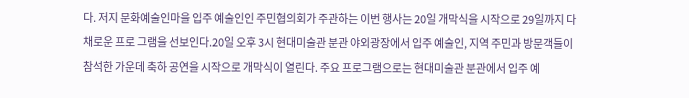다. 저지 문화예술인마을 입주 예술인인 주민협의회가 주관하는 이번 행사는 20일 개막식을 시작으로 29일까지 다채로운 프로 그램을 선보인다.20일 오후 3시 현대미술관 분관 야외광장에서 입주 예술인, 지역 주민과 방문객들이 참석한 가운데 축하 공연을 시작으로 개막식이 열린다. 주요 프로그램으로는 현대미술관 분관에서 입주 예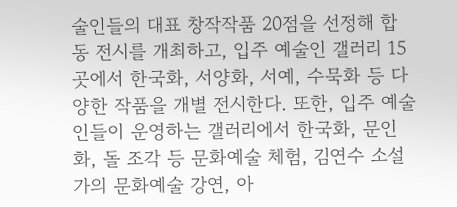술인들의 대표 창작작품 20점을 선정해 합동 전시를 개최하고, 입주 예술인 갤러리 15곳에서 한국화, 서양화, 서예, 수묵화 등 다양한 작품을 개별 전시한다. 또한, 입주 예술인들이 운영하는 갤러리에서 한국화, 문인화, 돌 조각 등 문화예술 체험, 김연수 소설가의 문화예술 강연, 아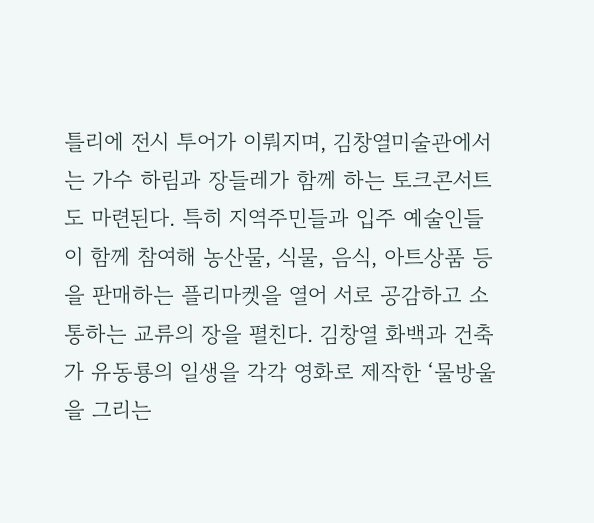틀리에 전시 투어가 이뤄지며, 김창열미술관에서는 가수 하림과 장들레가 함께 하는 토크콘서트도 마련된다. 특히 지역주민들과 입주 예술인들이 함께 참여해 농산물, 식물, 음식, 아트상품 등을 판매하는 플리마켓을 열어 서로 공감하고 소통하는 교류의 장을 펼친다. 김창열 화백과 건축가 유동룡의 일생을 각각 영화로 제작한 ‘물방울을 그리는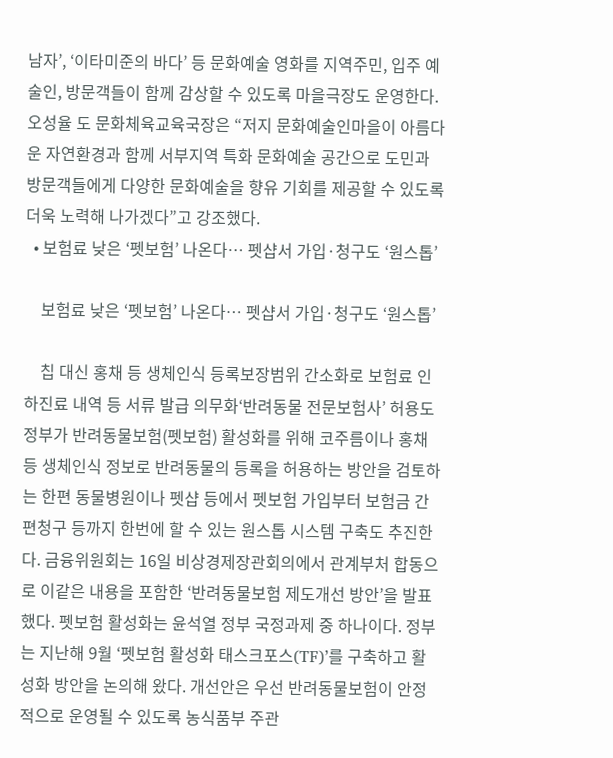남자’, ‘이타미준의 바다’ 등 문화예술 영화를 지역주민, 입주 예술인, 방문객들이 함께 감상할 수 있도록 마을극장도 운영한다. 오성율 도 문화체육교육국장은 “저지 문화예술인마을이 아름다운 자연환경과 함께 서부지역 특화 문화예술 공간으로 도민과 방문객들에게 다양한 문화예술을 향유 기회를 제공할 수 있도록 더욱 노력해 나가겠다”고 강조했다.
  • 보험료 낮은 ‘펫보험’ 나온다… 펫샵서 가입·청구도 ‘원스톱’

    보험료 낮은 ‘펫보험’ 나온다… 펫샵서 가입·청구도 ‘원스톱’

    칩 대신 홍채 등 생체인식 등록보장범위 간소화로 보험료 인하진료 내역 등 서류 발급 의무화‘반려동물 전문보험사’ 허용도 정부가 반려동물보험(펫보험) 활성화를 위해 코주름이나 홍채 등 생체인식 정보로 반려동물의 등록을 허용하는 방안을 검토하는 한편 동물병원이나 펫샵 등에서 펫보험 가입부터 보험금 간편청구 등까지 한번에 할 수 있는 원스톱 시스템 구축도 추진한다. 금융위원회는 16일 비상경제장관회의에서 관계부처 합동으로 이같은 내용을 포함한 ‘반려동물보험 제도개선 방안’을 발표했다. 펫보험 활성화는 윤석열 정부 국정과제 중 하나이다. 정부는 지난해 9월 ‘펫보험 활성화 태스크포스(TF)’를 구축하고 활성화 방안을 논의해 왔다. 개선안은 우선 반려동물보험이 안정적으로 운영될 수 있도록 농식품부 주관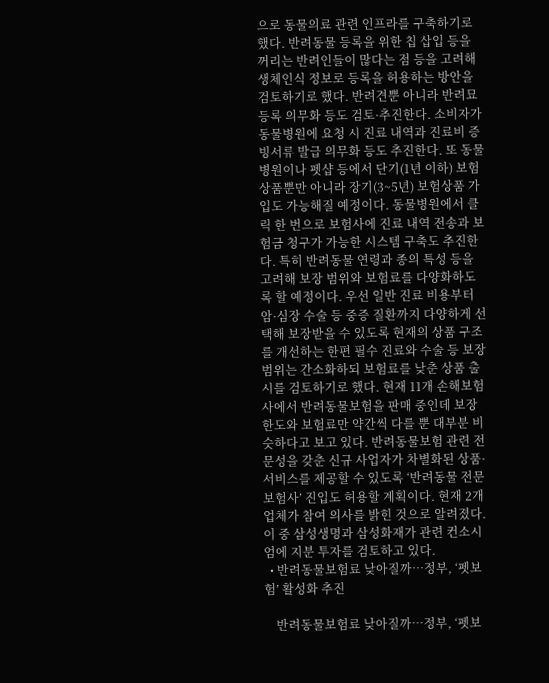으로 동물의료 관련 인프라를 구축하기로 했다. 반려동물 등록을 위한 칩 삽입 등을 꺼리는 반려인들이 많다는 점 등을 고려해 생체인식 정보로 등록을 허용하는 방안을 검토하기로 했다. 반려견뿐 아니라 반려묘 등록 의무화 등도 검토·추진한다. 소비자가 동물병원에 요청 시 진료 내역과 진료비 증빙서류 발급 의무화 등도 추진한다. 또 동물병원이나 펫샵 등에서 단기(1년 이하) 보험상품뿐만 아니라 장기(3~5년) 보험상품 가입도 가능해질 예정이다. 동물병원에서 클릭 한 번으로 보험사에 진료 내역 전송과 보험금 청구가 가능한 시스템 구축도 추진한다. 특히 반려동물 연령과 종의 특성 등을 고려해 보장 범위와 보험료를 다양화하도록 할 예정이다. 우선 일반 진료 비용부터 암·심장 수술 등 중증 질환까지 다양하게 선택해 보장받을 수 있도록 현재의 상품 구조를 개선하는 한편 필수 진료와 수술 등 보장 범위는 간소화하되 보험료를 낮춘 상품 출시를 검토하기로 했다. 현재 11개 손해보험사에서 반려동물보험을 판매 중인데 보장 한도와 보험료만 약간씩 다를 뿐 대부분 비슷하다고 보고 있다. 반려동물보험 관련 전문성을 갖춘 신규 사업자가 차별화된 상품·서비스를 제공할 수 있도록 ‘반려동물 전문보험사’ 진입도 허용할 계획이다. 현재 2개 업체가 참여 의사를 밝힌 것으로 알려졌다. 이 중 삼성생명과 삼성화재가 관련 컨소시엄에 지분 투자를 검토하고 있다.
  • 반려동물보험료 낮아질까…정부, ‘펫보험’ 활성화 추진

    반려동물보험료 낮아질까…정부, ‘펫보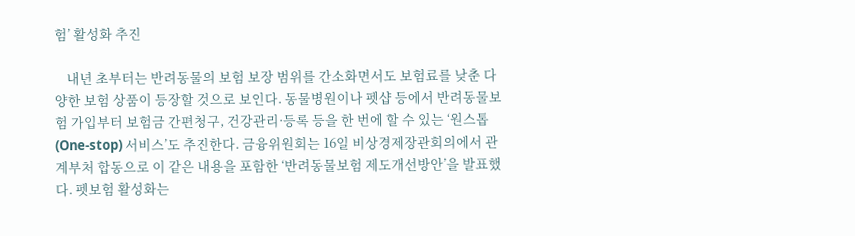험’ 활성화 추진

    내년 초부터는 반려동물의 보험 보장 범위를 간소화면서도 보험료를 낮춘 다양한 보험 상품이 등장할 것으로 보인다. 동물병원이나 펫샵 등에서 반려동물보험 가입부터 보험금 간편청구, 건강관리·등록 등을 한 번에 할 수 있는 ‘원스톱(One-stop) 서비스’도 추진한다. 금융위원회는 16일 비상경제장관회의에서 관계부처 합동으로 이 같은 내용을 포함한 ‘반려동물보험 제도개선방안’을 발표했다. 펫보험 활성화는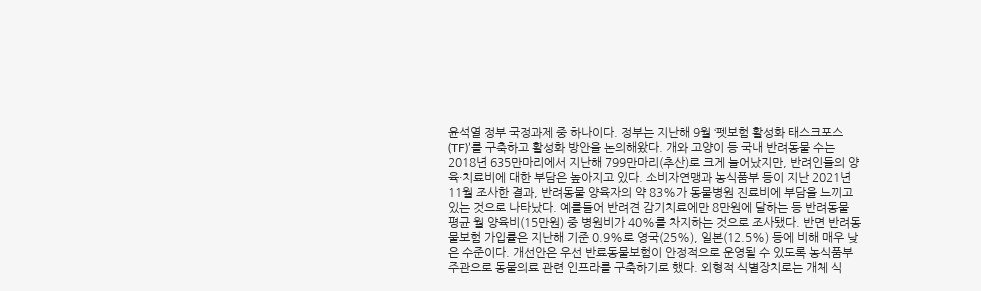윤석열 정부 국정과제 중 하나이다. 정부는 지난해 9월 ‘펫보험 활성화 태스크포스(TF)’를 구축하고 활성화 방안을 논의해왔다. 개와 고양이 등 국내 반려동물 수는 2018년 635만마리에서 지난해 799만마리(추산)로 크게 늘어났지만, 반려인들의 양육·치료비에 대한 부담은 높아지고 있다. 소비자연맹과 농식품부 등이 지난 2021년 11월 조사한 결과, 반려동물 양육자의 약 83%가 동물병원 진료비에 부담을 느끼고 있는 것으로 나타났다. 예를들어 반려견 감기치료에만 8만원에 달하는 등 반려동물 평균 월 양육비(15만원) 중 병원비가 40%를 차지하는 것으로 조사됐다. 반면 반려동물보험 가입률은 지난해 기준 0.9%로 영국(25%), 일본(12.5%) 등에 비해 매우 낮은 수준이다. 개선안은 우선 반료동물보험이 안정적으로 운영될 수 있도록 농식품부 주관으로 동물의료 관련 인프라를 구축하기로 했다. 외형적 식별장치로는 개체 식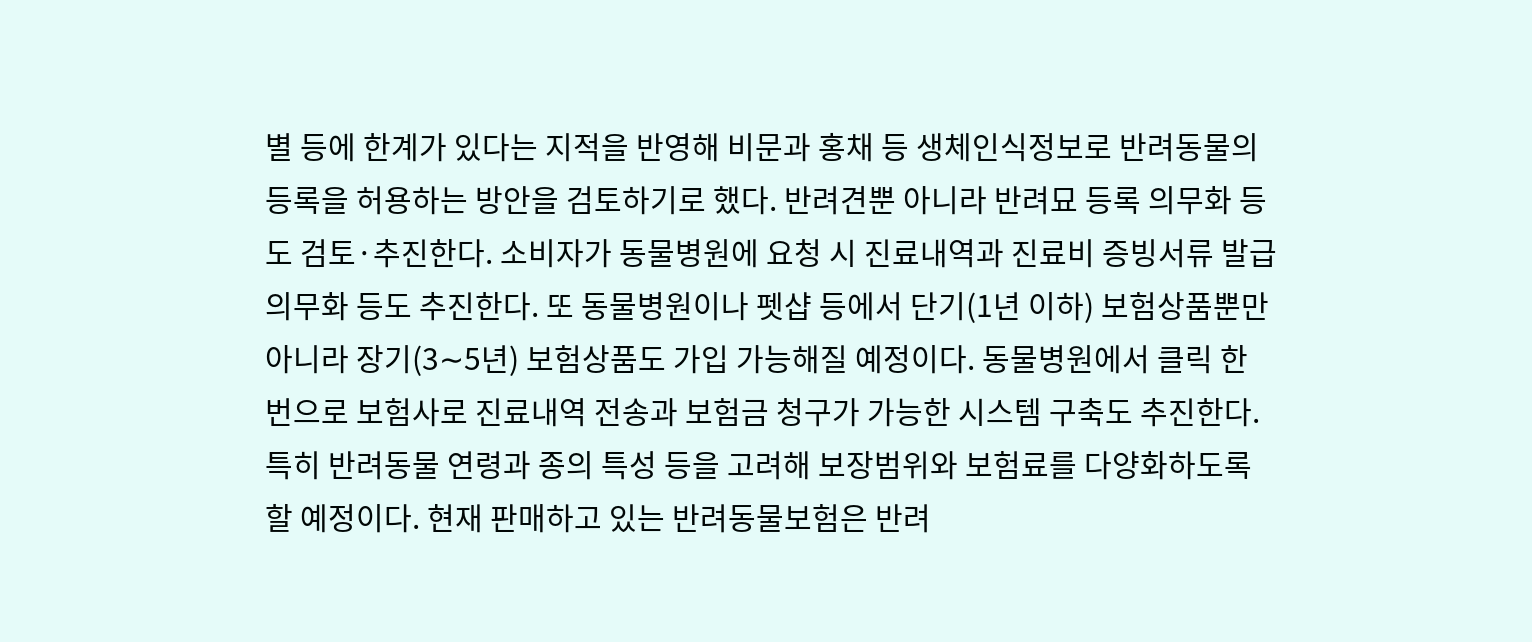별 등에 한계가 있다는 지적을 반영해 비문과 홍채 등 생체인식정보로 반려동물의 등록을 허용하는 방안을 검토하기로 했다. 반려견뿐 아니라 반려묘 등록 의무화 등도 검토·추진한다. 소비자가 동물병원에 요청 시 진료내역과 진료비 증빙서류 발급 의무화 등도 추진한다. 또 동물병원이나 펫샵 등에서 단기(1년 이하) 보험상품뿐만 아니라 장기(3∼5년) 보험상품도 가입 가능해질 예정이다. 동물병원에서 클릭 한 번으로 보험사로 진료내역 전송과 보험금 청구가 가능한 시스템 구축도 추진한다. 특히 반려동물 연령과 종의 특성 등을 고려해 보장범위와 보험료를 다양화하도록 할 예정이다. 현재 판매하고 있는 반려동물보험은 반려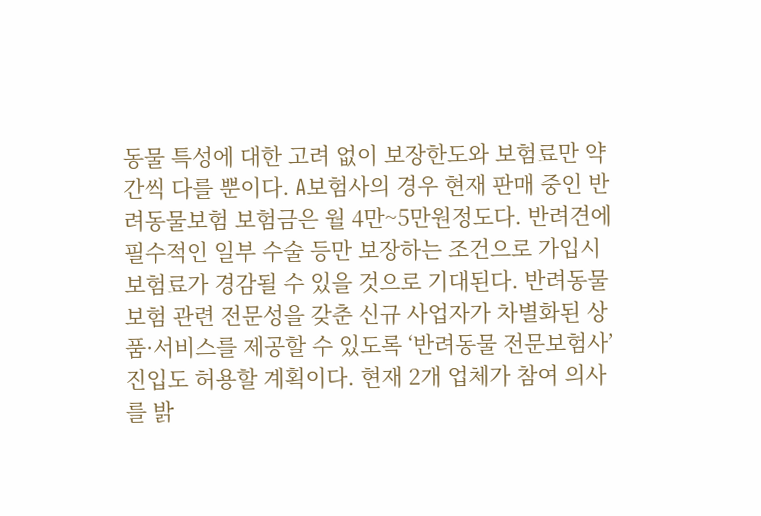동물 특성에 대한 고려 없이 보장한도와 보험료만 약간씩 다를 뿐이다. A보험사의 경우 현재 판매 중인 반려동물보험 보험금은 월 4만~5만원정도다. 반려견에 필수적인 일부 수술 등만 보장하는 조건으로 가입시 보험료가 경감될 수 있을 것으로 기대된다. 반려동물보험 관련 전문성을 갖춘 신규 사업자가 차별화된 상품·서비스를 제공할 수 있도록 ‘반려동물 전문보험사’ 진입도 허용할 계획이다. 현재 2개 업체가 참여 의사를 밝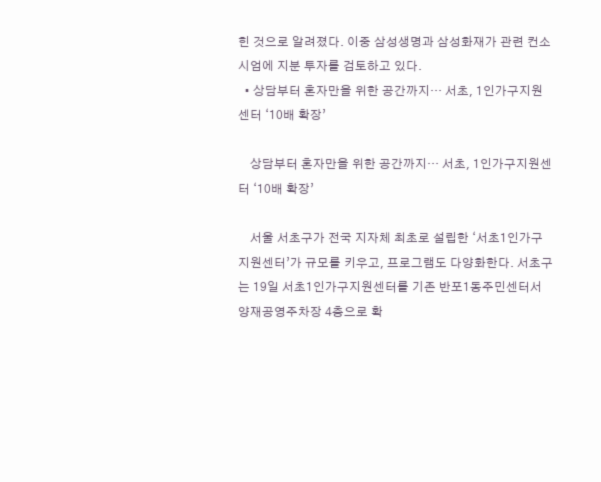힌 것으로 알려졌다. 이중 삼성생명과 삼성화재가 관련 컨소시엄에 지분 투자를 검토하고 있다.
  • 상담부터 혼자만을 위한 공간까지… 서초, 1인가구지원센터 ‘10배 확장’

    상담부터 혼자만을 위한 공간까지… 서초, 1인가구지원센터 ‘10배 확장’

    서울 서초구가 전국 지자체 최초로 설립한 ‘서초1인가구지원센터’가 규모를 키우고, 프로그램도 다양화한다. 서초구는 19일 서초1인가구지원센터를 기존 반포1동주민센터서 양재공영주차장 4층으로 확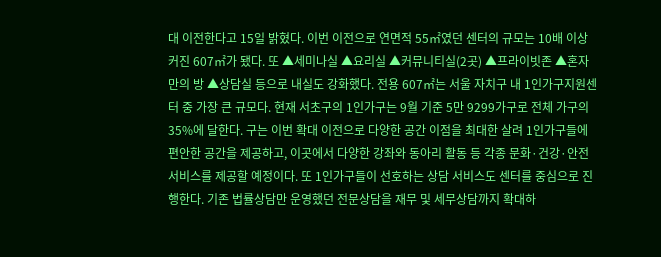대 이전한다고 15일 밝혔다. 이번 이전으로 연면적 55㎡였던 센터의 규모는 10배 이상 커진 607㎡가 됐다. 또 ▲세미나실 ▲요리실 ▲커뮤니티실(2곳) ▲프라이빗존 ▲혼자만의 방 ▲상담실 등으로 내실도 강화했다. 전용 607㎡는 서울 자치구 내 1인가구지원센터 중 가장 큰 규모다. 현재 서초구의 1인가구는 9월 기준 5만 9299가구로 전체 가구의 35%에 달한다. 구는 이번 확대 이전으로 다양한 공간 이점을 최대한 살려 1인가구들에 편안한 공간을 제공하고, 이곳에서 다양한 강좌와 동아리 활동 등 각종 문화·건강·안전 서비스를 제공할 예정이다. 또 1인가구들이 선호하는 상담 서비스도 센터를 중심으로 진행한다. 기존 법률상담만 운영했던 전문상담을 재무 및 세무상담까지 확대하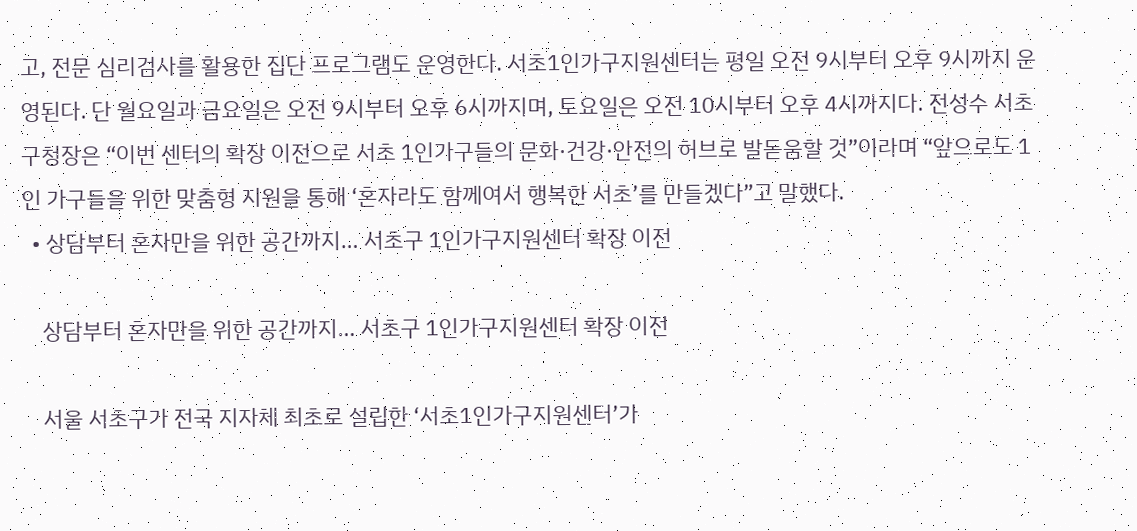고, 전문 심리검사를 활용한 집단 프로그램도 운영한다. 서초1인가구지원센터는 평일 오전 9시부터 오후 9시까지 운영된다. 단 월요일과 금요일은 오전 9시부터 오후 6시까지며, 토요일은 오전 10시부터 오후 4시까지다. 전성수 서초구청장은 “이번 센터의 확장 이전으로 서초 1인가구들의 문화·건강·안전의 허브로 발돋움할 것”이라며 “앞으로도 1인 가구들을 위한 맞춤형 지원을 통해 ‘혼자라도 함께여서 행복한 서초’를 만들겠다”고 말했다.
  • 상담부터 혼자만을 위한 공간까지… 서초구 1인가구지원센터 확장 이전

    상담부터 혼자만을 위한 공간까지… 서초구 1인가구지원센터 확장 이전

    서울 서초구가 전국 지자체 최초로 설립한 ‘서초1인가구지원센터’가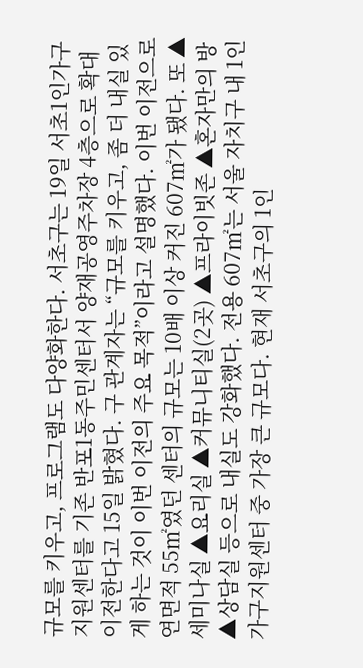규모를 키우고, 프로그램도 다양화한다. 서초구는 19일 서초1인가구지원센터를 기존 반포1동주민센터서 양재공영주차장 4층으로 확대 이전한다고 15일 밝혔다. 구 관계자는 “규모를 키우고, 좀 더 내실 있게 하는 것이 이번 이전의 주요 목적”이라고 설명했다. 이번 이전으로 연면적 55㎡였던 센터의 규모는 10배 이상 커진 607㎡가 됐다. 또 ▲세미나실 ▲요리실 ▲커뮤니티실(2곳) ▲프라이빗존 ▲혼자만의 방 ▲상담실 등으로 내실도 강화했다. 전용 607㎡는 서울 자치구 내 1인가구지원센터 중 가장 큰 규모다. 현재 서초구의 1인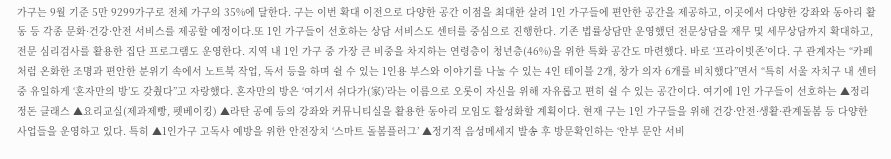가구는 9월 기준 5만 9299가구로 전체 가구의 35%에 달한다. 구는 이번 확대 이전으로 다양한 공간 이점을 최대한 살려 1인 가구들에 편안한 공간을 제공하고, 이곳에서 다양한 강좌와 동아리 활동 등 각종 문화·건강·안전 서비스를 제공할 예정이다.또 1인 가구들이 선호하는 상담 서비스도 센터를 중심으로 진행한다. 기존 법률상담만 운영했던 전문상담을 재무 및 세무상담까지 확대하고, 전문 심리검사를 활용한 집단 프로그램도 운영한다. 지역 내 1인 가구 중 가장 큰 비중을 차지하는 연령층이 청년층(46%)을 위한 특화 공간도 마련했다. 바로 ‘프라이빗존’이다. 구 관계자는 “카페처럼 온화한 조명과 편안한 분위기 속에서 노트북 작업, 독서 등을 하며 쉴 수 있는 1인용 부스와 이야기를 나눌 수 있는 4인 테이블 2개, 창가 의자 6개를 비치했다”면서 “특히 서울 자치구 내 센터 중 유일하게 ‘혼자만의 방’도 갖췄다”고 자랑했다. 혼자만의 방은 ‘여기서 쉬다가(家)’라는 이름으로 오롯이 자신을 위해 자유롭고 편히 쉴 수 있는 공간이다. 여기에 1인 가구들이 선호하는 ▲정리정돈 클래스 ▲요리교실(제과제빵, 펫베이킹) ▲라탄 공예 등의 강좌와 커뮤니티실을 활용한 동아리 모임도 활성화할 계획이다. 현재 구는 1인 가구들을 위해 건강·안전·생활·관계돌봄 등 다양한 사업들을 운영하고 있다. 특히 ▲1인가구 고독사 예방을 위한 안전장치 ‘스마트 돌봄플러그’ ▲정기적 음성메세지 발송 후 방문확인하는 ‘안부 문안 서비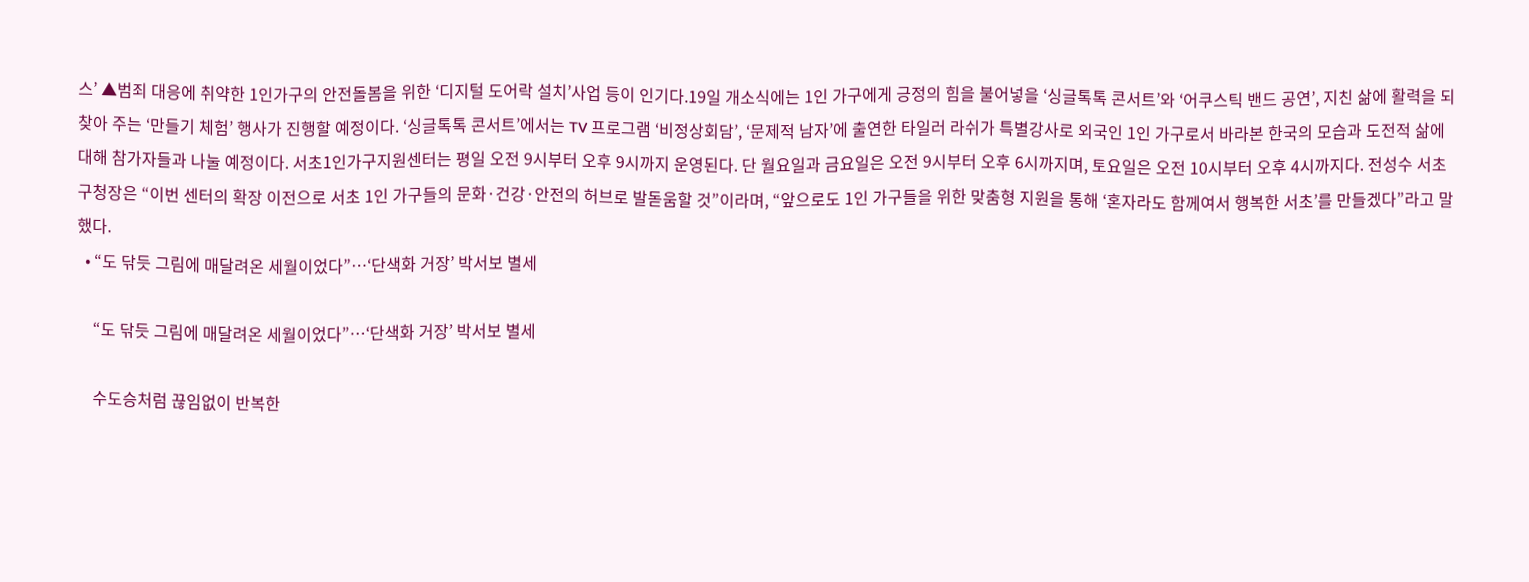스’ ▲범죄 대응에 취약한 1인가구의 안전돌봄을 위한 ‘디지털 도어락 설치’사업 등이 인기다.19일 개소식에는 1인 가구에게 긍정의 힘을 불어넣을 ‘싱글톡톡 콘서트’와 ‘어쿠스틱 밴드 공연’, 지친 삶에 활력을 되찾아 주는 ‘만들기 체험’ 행사가 진행할 예정이다. ‘싱글톡톡 콘서트’에서는 TV 프로그램 ‘비정상회담’, ‘문제적 남자’에 출연한 타일러 라쉬가 특별강사로 외국인 1인 가구로서 바라본 한국의 모습과 도전적 삶에 대해 참가자들과 나눌 예정이다. 서초1인가구지원센터는 평일 오전 9시부터 오후 9시까지 운영된다. 단 월요일과 금요일은 오전 9시부터 오후 6시까지며, 토요일은 오전 10시부터 오후 4시까지다. 전성수 서초구청장은 “이번 센터의 확장 이전으로 서초 1인 가구들의 문화·건강·안전의 허브로 발돋움할 것”이라며, “앞으로도 1인 가구들을 위한 맞춤형 지원을 통해 ‘혼자라도 함께여서 행복한 서초’를 만들겠다”라고 말했다.
  • “도 닦듯 그림에 매달려온 세월이었다”…‘단색화 거장’ 박서보 별세

    “도 닦듯 그림에 매달려온 세월이었다”…‘단색화 거장’ 박서보 별세

    수도승처럼 끊임없이 반복한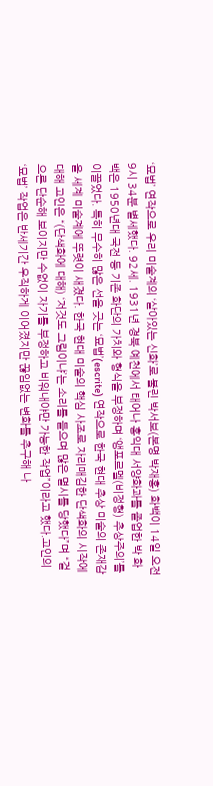‘묘법’ 연작으로 우리 미술계의 ‘살아있는 신화’로 불린 박서보(본명 박재홍) 화백이 14일 오전 9시 34분 별세했다. 92세. 1931년 경북 예천에서 태어나 홍익대 서양화과를 졸업한 박 화백은 1950년대 국전 등 기존 화단의 가치와 형식을 부정하며 ‘앵포르멜(비정형) 추상주의’를 이끌었다. 특히 무수히 많은 선을 긋는 ‘묘법’(escrite) 연작으로 한국 현대 추상 미술의 존재감을 세계 미술계에 뚜렷이 새겼다. 한국 현대 미술의 핵심 사조로 자리매김한 단색화의 시작에 대해 고인은 “(단색화에 대해) ‘저것도 그림이냐’는 소리를 들으며 많은 멸시를 당했다”며 “겉으론 단순해 보이지만 수없이 자기를 부정하고 비워내야만 가능한 작업”이라고 했다.고인의 ‘묘법’ 작업은 반세기간 우직하게 이어졌지만 끊임없는 변화를 추구해 나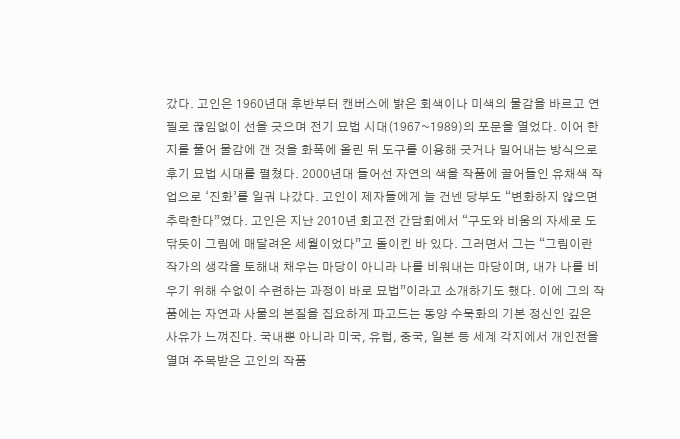갔다. 고인은 1960년대 후반부터 캔버스에 밝은 회색이나 미색의 물감을 바르고 연필로 끊임없이 선을 긋으며 전기 묘법 시대(1967~1989)의 포문을 열었다. 이어 한지를 풀어 물감에 갠 것을 화폭에 올린 뒤 도구를 이용해 긋거나 밀어내는 방식으로 후기 묘법 시대를 펼쳤다. 2000년대 들어선 자연의 색을 작품에 끌어들인 유채색 작업으로 ‘진화’를 일궈 나갔다. 고인이 제자들에게 늘 건넨 당부도 “변화하지 않으면 추락한다”였다. 고인은 지난 2010년 회고전 간담회에서 “구도와 비움의 자세로 도 닦듯이 그림에 매달려온 세월이었다”고 돌이킨 바 있다. 그러면서 그는 “그림이란 작가의 생각을 토해내 채우는 마당이 아니라 나를 비워내는 마당이며, 내가 나를 비우기 위해 수없이 수련하는 과정이 바로 묘법”이라고 소개하기도 했다. 이에 그의 작품에는 자연과 사물의 본질을 집요하게 파고드는 동양 수묵화의 기본 정신인 깊은 사유가 느껴진다. 국내뿐 아니라 미국, 유럽, 중국, 일본 등 세계 각지에서 개인전을 열며 주목받은 고인의 작품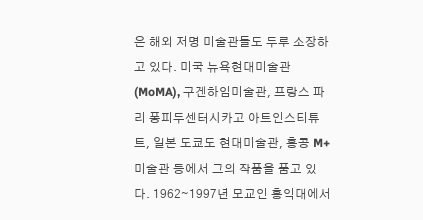은 해외 저명 미술관들도 두루 소장하고 있다. 미국 뉴욕현대미술관(MoMA), 구겐하임미술관, 프랑스 파리 퐁피두센터시카고 아트인스티튜트, 일본 도쿄도 현대미술관, 홍콩 M+미술관 등에서 그의 작품을 품고 있다. 1962∼1997년 모교인 홍익대에서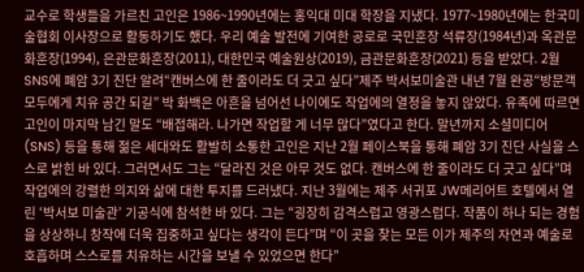교수로 학생들을 가르친 고인은 1986~1990년에는 홍익대 미대 학장을 지냈다. 1977~1980년에는 한국미술협회 이사장으로 활동하기도 했다. 우리 예술 발전에 기여한 공로로 국민훈장 석류장(1984년)과 옥관문화훈장(1994), 은관문화훈장(2011), 대한민국 예술원상(2019), 금관문화훈장(2021) 등을 받았다. 2월 SNS에 폐암 3기 진단 알려“캔버스에 한 줄이라도 더 긋고 싶다”제주 박서보미술관 내년 7월 완공“방문객 모두에게 치유 공간 되길” 박 화백은 아흔을 넘어선 나이에도 작업에의 열정을 놓지 않았다. 유족에 따르면 고인이 마지막 남긴 말도 “배접해라. 나가면 작업할 게 너무 많다”였다고 한다. 말년까지 소셜미디어(SNS) 등을 통해 젊은 세대와도 활발히 소통한 고인은 지난 2월 페이스북을 통해 폐암 3기 진단 사실을 스스로 밝힌 바 있다. 그러면서도 그는 “달라진 것은 아무 것도 없다. 캔버스에 한 줄이라도 더 긋고 싶다”며 작업에의 강렬한 의지와 삶에 대한 투지를 드러냈다. 지난 3월에는 제주 서귀포 JW메리어트 호텔에서 열린 ‘박서보 미술관’ 기공식에 참석한 바 있다. 그는 “굉장히 감격스럽고 영광스럽다. 작품이 하나 되는 경험을 상상하니 창작에 더욱 집중하고 싶다는 생각이 든다”며 “이 곳을 찾는 모든 이가 제주의 자연과 예술로 호흡하며 스스로를 치유하는 시간을 보낼 수 있었으면 한다”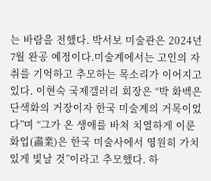는 바람을 전했다. 박서보 미술관은 2024년 7월 완공 예정이다.미술계에서는 고인의 자취를 기억하고 추모하는 목소리가 이어지고 있다. 이현숙 국제갤러리 회장은 “박 화백은 단색화의 거장이자 한국 미술계의 거목이었다”며 “그가 온 생애를 바쳐 치열하게 이룬 화업(畵業)은 한국 미술사에서 영원히 가치 있게 빛날 것”이라고 추모했다. 하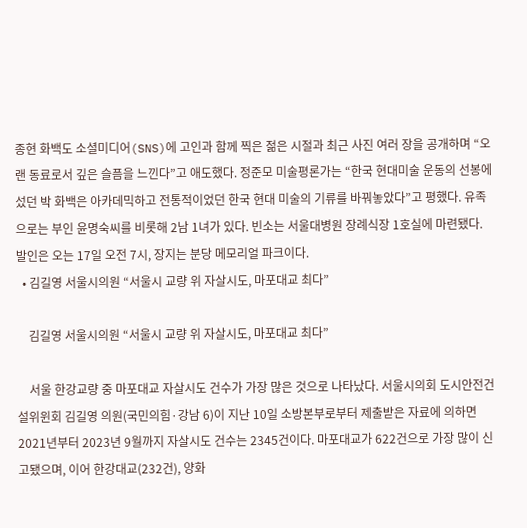종현 화백도 소셜미디어(SNS)에 고인과 함께 찍은 젊은 시절과 최근 사진 여러 장을 공개하며 “오랜 동료로서 깊은 슬픔을 느낀다”고 애도했다. 정준모 미술평론가는 “한국 현대미술 운동의 선봉에 섰던 박 화백은 아카데믹하고 전통적이었던 한국 현대 미술의 기류를 바꿔놓았다”고 평했다. 유족으로는 부인 윤명숙씨를 비롯해 2남 1녀가 있다. 빈소는 서울대병원 장례식장 1호실에 마련됐다. 발인은 오는 17일 오전 7시, 장지는 분당 메모리얼 파크이다.
  • 김길영 서울시의원 “서울시 교량 위 자살시도, 마포대교 최다”

    김길영 서울시의원 “서울시 교량 위 자살시도, 마포대교 최다”

    서울 한강교량 중 마포대교 자살시도 건수가 가장 많은 것으로 나타났다. 서울시의회 도시안전건설위윈회 김길영 의원(국민의힘·강남 6)이 지난 10일 소방본부로부터 제출받은 자료에 의하면 2021년부터 2023년 9월까지 자살시도 건수는 2345건이다. 마포대교가 622건으로 가장 많이 신고됐으며, 이어 한강대교(232건), 양화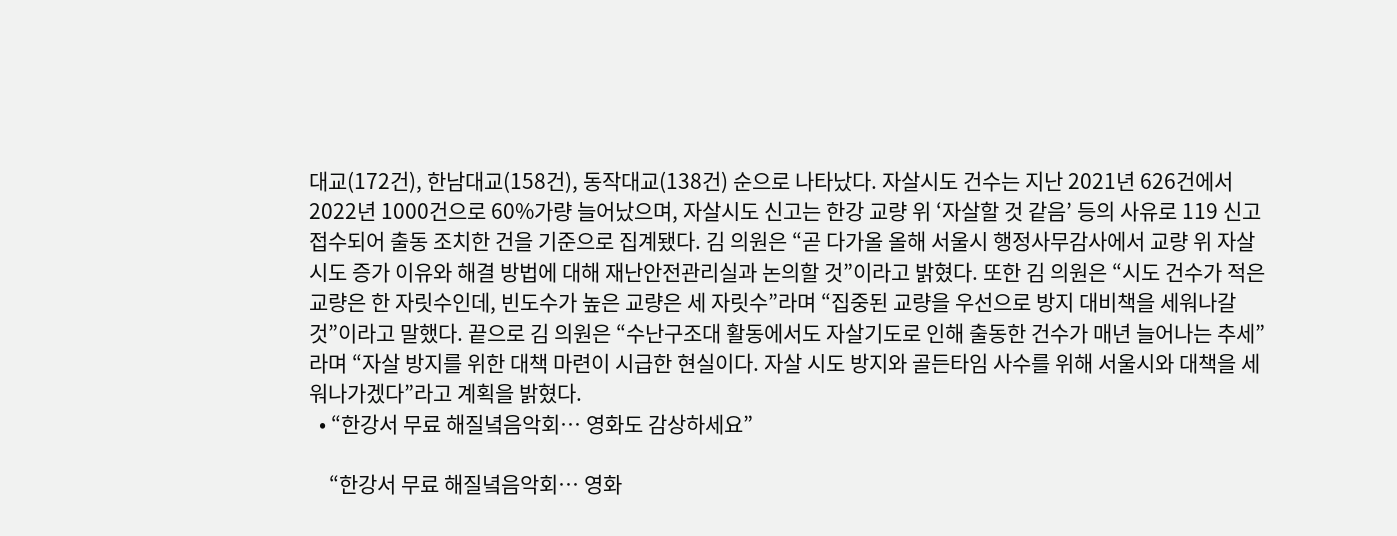대교(172건), 한남대교(158건), 동작대교(138건) 순으로 나타났다. 자살시도 건수는 지난 2021년 626건에서 2022년 1000건으로 60%가량 늘어났으며, 자살시도 신고는 한강 교량 위 ‘자살할 것 같음’ 등의 사유로 119 신고 접수되어 출동 조치한 건을 기준으로 집계됐다. 김 의원은 “곧 다가올 올해 서울시 행정사무감사에서 교량 위 자살 시도 증가 이유와 해결 방법에 대해 재난안전관리실과 논의할 것”이라고 밝혔다. 또한 김 의원은 “시도 건수가 적은 교량은 한 자릿수인데, 빈도수가 높은 교량은 세 자릿수”라며 “집중된 교량을 우선으로 방지 대비책을 세워나갈 것”이라고 말했다. 끝으로 김 의원은 “수난구조대 활동에서도 자살기도로 인해 출동한 건수가 매년 늘어나는 추세”라며 “자살 방지를 위한 대책 마련이 시급한 현실이다. 자살 시도 방지와 골든타임 사수를 위해 서울시와 대책을 세워나가겠다”라고 계획을 밝혔다.
  • “한강서 무료 해질녘음악회… 영화도 감상하세요”

    “한강서 무료 해질녘음악회… 영화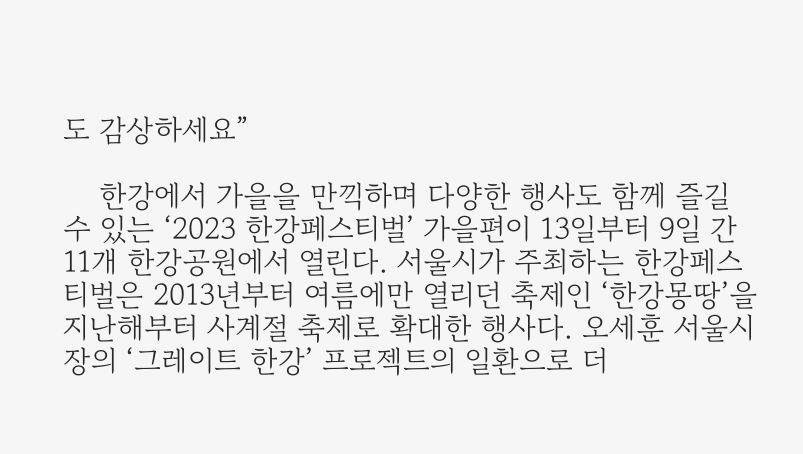도 감상하세요”

    한강에서 가을을 만끽하며 다양한 행사도 함께 즐길 수 있는 ‘2023 한강페스티벌’ 가을편이 13일부터 9일 간 11개 한강공원에서 열린다. 서울시가 주최하는 한강페스티벌은 2013년부터 여름에만 열리던 축제인 ‘한강몽땅’을 지난해부터 사계절 축제로 확대한 행사다. 오세훈 서울시장의 ‘그레이트 한강’ 프로젝트의 일환으로 더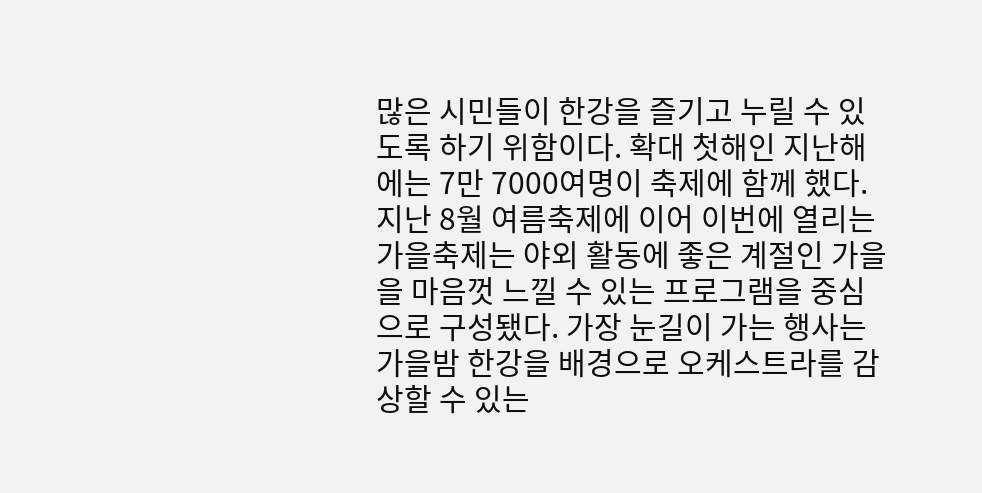많은 시민들이 한강을 즐기고 누릴 수 있도록 하기 위함이다. 확대 첫해인 지난해에는 7만 7000여명이 축제에 함께 했다. 지난 8월 여름축제에 이어 이번에 열리는 가을축제는 야외 활동에 좋은 계절인 가을을 마음껏 느낄 수 있는 프로그램을 중심으로 구성됐다. 가장 눈길이 가는 행사는 가을밤 한강을 배경으로 오케스트라를 감상할 수 있는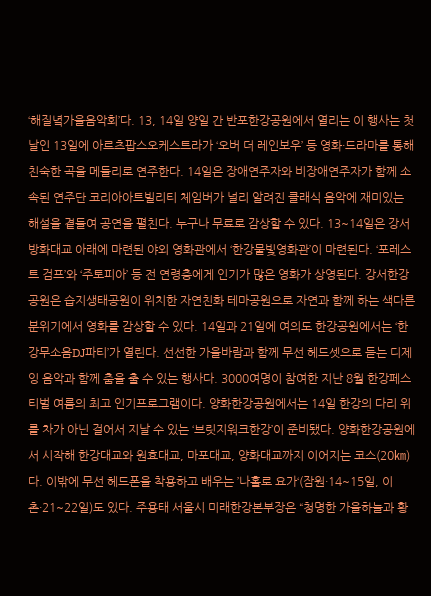‘해질녘가을음악회’다. 13, 14일 양일 간 반포한강공원에서 열리는 이 행사는 첫날인 13일에 아르츠팝스오케스트라가 ‘오버 더 레인보우’ 등 영화·드라마를 통해 친숙한 곡을 메들리로 연주한다. 14일은 장애연주자와 비장애연주자가 함께 소속된 연주단 코리아아트빌리티 체임버가 널리 알려진 클래식 음악에 재미있는 해설을 곁들여 공연을 펼친다. 누구나 무료로 감상할 수 있다. 13~14일은 강서 방화대교 아래에 마련된 야외 영화관에서 ‘한강물빛영화관’이 마련된다. ‘포레스트 검프’와 ‘주토피아’ 등 전 연령층에게 인기가 많은 영화가 상영된다. 강서한강공원은 습지생태공원이 위치한 자연친화 테마공원으로 자연과 함께 하는 색다른 분위기에서 영화를 감상할 수 있다. 14일과 21일에 여의도 한강공원에서는 ‘한강무소음DJ파티’가 열린다. 선선한 가을바람과 함께 무선 헤드셋으로 듣는 디제잉 음악과 함께 춤을 출 수 있는 행사다. 3000여명이 참여한 지난 8월 한강페스티벌 여름의 최고 인기프로그램이다. 양화한강공원에서는 14일 한강의 다리 위를 차가 아닌 걸어서 지날 수 있는 ‘브릿지워크한강’이 준비됐다. 양화한강공원에서 시작해 한강대교와 원효대교, 마포대교, 양화대교까지 이어지는 코스(20㎞)다. 이밖에 무선 헤드폰을 착용하고 배우는 ’나홀로 요가‘(잠원·14~15일, 이촌·21~22일)도 있다. 주용태 서울시 미래한강본부장은 “청명한 가을하늘과 황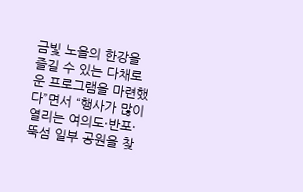금빛 노을의 한강을 즐길 수 있는 다채로운 프로그램을 마련했다”면서 “행사가 많이 열리는 여의도·반포·뚝섬 일부 공원을 찾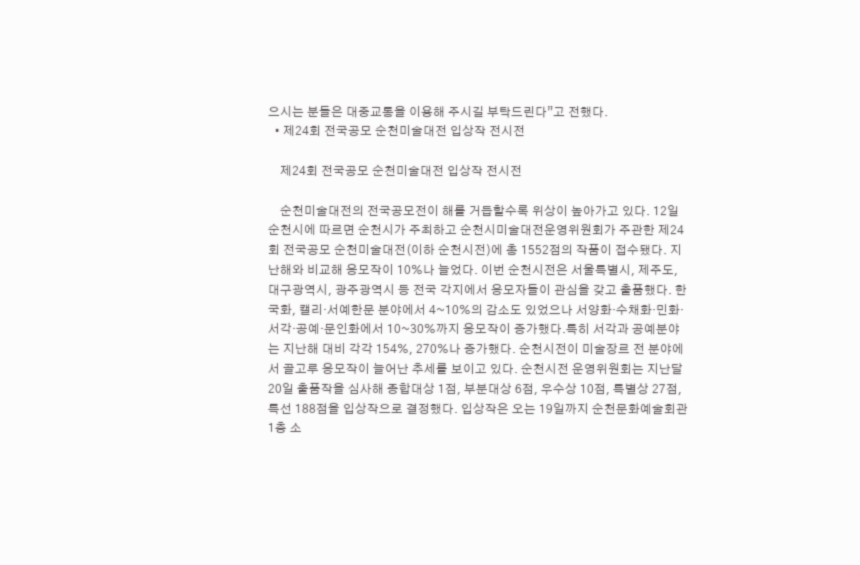으시는 분들은 대중교통을 이용해 주시길 부탁드린다”고 전했다.
  • 제24회 전국공모 순천미술대전 입상작 전시전

    제24회 전국공모 순천미술대전 입상작 전시전

    순천미술대전의 전국공모전이 해를 거듭할수록 위상이 높아가고 있다. 12일 순천시에 따르면 순천시가 주최하고 순천시미술대전운영위원회가 주관한 제24회 전국공모 순천미술대전(이하 순천시전)에 총 1552점의 작품이 접수됐다. 지난해와 비교해 응모작이 10%나 늘었다. 이번 순천시전은 서울특별시, 제주도, 대구광역시, 광주광역시 등 전국 각지에서 응모자들이 관심을 갖고 출품했다. 한국화, 캘리·서예한문 분야에서 4~10%의 감소도 있었으나 서양화·수채화·민화·서각·공예·문인화에서 10~30%까지 응모작이 증가했다.특히 서각과 공예분야는 지난해 대비 각각 154%, 270%나 증가했다. 순천시전이 미술장르 전 분야에서 골고루 응모작이 늘어난 추세를 보이고 있다. 순천시전 운영위원회는 지난달 20일 출품작을 심사해 종합대상 1점, 부분대상 6점, 우수상 10점, 특별상 27점, 특선 188점을 입상작으로 결정했다. 입상작은 오는 19일까지 순천문화예술회관 1층 소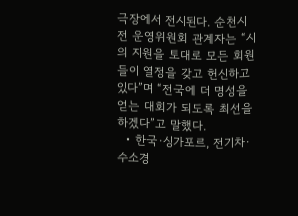극장에서 전시된다. 순천시전 운영위원회 관계자는 “시의 지원을 토대로 모든 회원들이 열정을 갖고 헌신하고 있다”며 “전국에 더 명성을 얻는 대회가 되도록 최선을 하겠다”고 말했다.
  • 한국·싱가포르, 전기차·수소경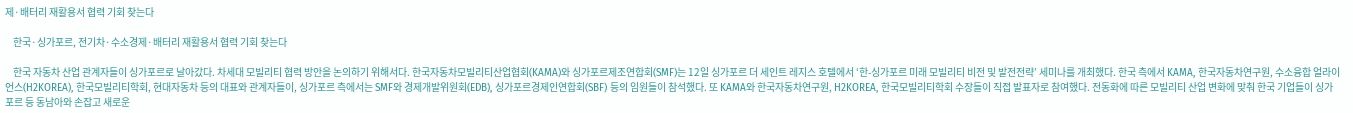제·배터리 재활용서 협력 기회 찾는다

    한국·싱가포르, 전기차·수소경제·배터리 재활용서 협력 기회 찾는다

    한국 자동차 산업 관계자들이 싱가포르로 날아갔다. 차세대 모빌리티 협력 방안을 논의하기 위해서다. 한국자동차모빌리티산업협회(KAMA)와 싱가포르제조연합회(SMF)는 12일 싱가포르 더 세인트 레지스 호텔에서 ‘한-싱가포르 미래 모빌리티 비전 및 발전전략’ 세미나를 개최했다. 한국 측에서 KAMA, 한국자동차연구원, 수소융합 얼라이언스(H2KOREA), 한국모빌리티학회, 현대자동차 등의 대표와 관계자들이, 싱가포르 측에서는 SMF와 경제개발위원회(EDB), 싱가포르경제인연합회(SBF) 등의 임원들이 참석했다. 또 KAMA와 한국자동차연구원, H2KOREA, 한국모빌리티학회 수장들이 직접 발표자로 참여했다. 전동화에 따른 모빌리티 산업 변화에 맞춰 한국 기업들이 싱가포르 등 동남아와 손잡고 새로운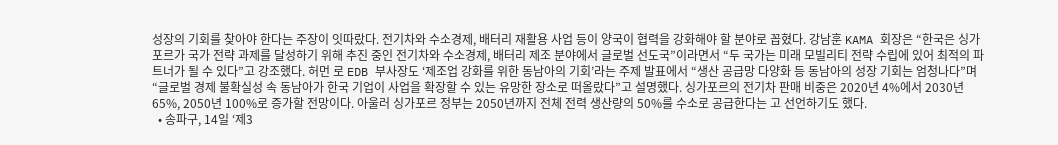성장의 기회를 찾아야 한다는 주장이 잇따랐다. 전기차와 수소경제, 배터리 재활용 사업 등이 양국이 협력을 강화해야 할 분야로 꼽혔다. 강남훈 KAMA 회장은 “한국은 싱가포르가 국가 전략 과제를 달성하기 위해 추진 중인 전기차와 수소경제, 배터리 제조 분야에서 글로벌 선도국”이라면서 “두 국가는 미래 모빌리티 전략 수립에 있어 최적의 파트너가 될 수 있다”고 강조했다. 허먼 로 EDB 부사장도 ‘제조업 강화를 위한 동남아의 기회’라는 주제 발표에서 “생산 공급망 다양화 등 동남아의 성장 기회는 엄청나다”며 “글로벌 경제 불확실성 속 동남아가 한국 기업이 사업을 확장할 수 있는 유망한 장소로 떠올랐다”고 설명했다. 싱가포르의 전기차 판매 비중은 2020년 4%에서 2030년 65%, 2050년 100%로 증가할 전망이다. 아울러 싱가포르 정부는 2050년까지 전체 전력 생산량의 50%를 수소로 공급한다는 고 선언하기도 했다.
  • 송파구, 14일 ‘제3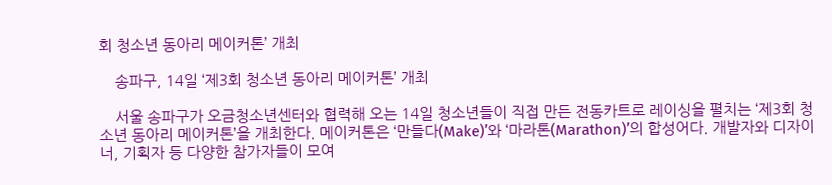회 청소년 동아리 메이커톤’ 개최

    송파구, 14일 ‘제3회 청소년 동아리 메이커톤’ 개최

    서울 송파구가 오금청소년센터와 협력해 오는 14일 청소년들이 직접 만든 전동카트로 레이싱을 펼치는 ‘제3회 청소년 동아리 메이커톤’을 개최한다. 메이커톤은 ‘만들다(Make)’와 ‘마라톤(Marathon)’의 합성어다. 개발자와 디자이너, 기획자 등 다양한 참가자들이 모여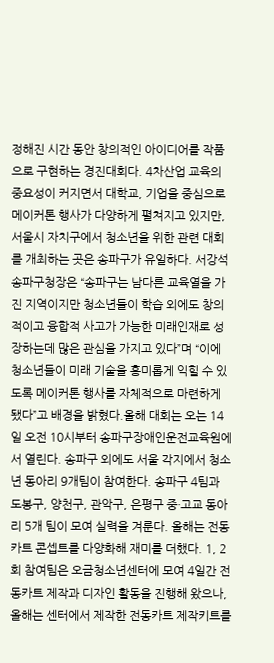정해진 시간 동안 창의적인 아이디어를 작품으로 구현하는 경진대회다. 4차산업 교육의 중요성이 커지면서 대학교, 기업을 중심으로 메이커톤 행사가 다양하게 펼쳐지고 있지만, 서울시 자치구에서 청소년을 위한 관련 대회를 개최하는 곳은 송파구가 유일하다. 서강석 송파구청장은 “송파구는 남다른 교육열을 가진 지역이지만 청소년들이 학습 외에도 창의적이고 융합적 사고가 가능한 미래인재로 성장하는데 많은 관심을 가지고 있다”며 “이에 청소년들이 미래 기술을 흥미롭게 익힐 수 있도록 메이커톤 행사를 자체적으로 마련하게 됐다”고 배경을 밝혔다.올해 대회는 오는 14일 오전 10시부터 송파구장애인운전교육원에서 열린다. 송파구 외에도 서울 각지에서 청소년 동아리 9개팀이 참여한다. 송파구 4팀과 도봉구, 양천구, 관악구, 은평구 중·고교 동아리 5개 팀이 모여 실력을 겨룬다. 올해는 전동카트 콘셉트를 다양화해 재미를 더했다. 1, 2회 참여팀은 오금청소년센터에 모여 4일간 전동카트 제작과 디자인 활동을 진행해 왔으나, 올해는 센터에서 제작한 전동카트 제작키트를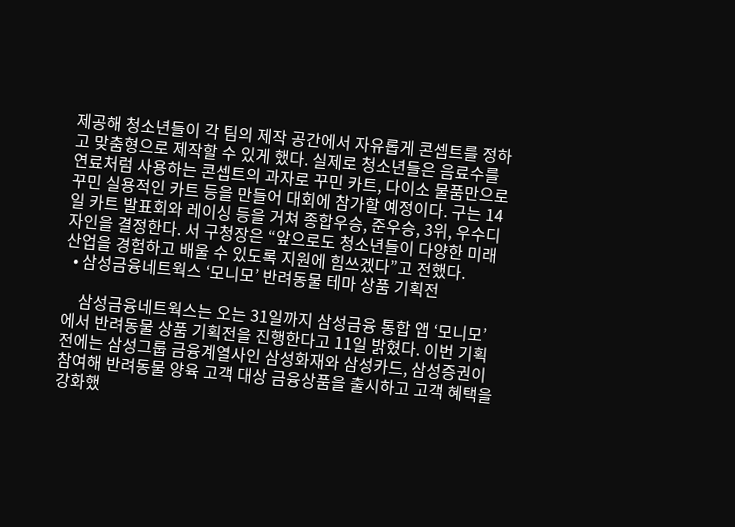제공해 청소년들이 각 팀의 제작 공간에서 자유롭게 콘셉트를 정하고 맞춤형으로 제작할 수 있게 했다. 실제로 청소년들은 음료수를 연료처럼 사용하는 콘셉트의 과자로 꾸민 카트, 다이소 물품만으로 꾸민 실용적인 카트 등을 만들어 대회에 참가할 예정이다. 구는 14일 카트 발표회와 레이싱 등을 거쳐 종합우승, 준우승, 3위, 우수디자인을 결정한다. 서 구청장은 “앞으로도 청소년들이 다양한 미래산업을 경험하고 배울 수 있도록 지원에 힘쓰겠다”고 전했다.
  • 삼성금융네트웍스 ‘모니모’ 반려동물 테마 상품 기획전

    삼성금융네트웍스는 오는 31일까지 삼성금융 통합 앱 ‘모니모’에서 반려동물 상품 기획전을 진행한다고 11일 밝혔다. 이번 기획전에는 삼성그룹 금융계열사인 삼성화재와 삼성카드, 삼성증권이 참여해 반려동물 양육 고객 대상 금융상품을 출시하고 고객 혜택을 강화했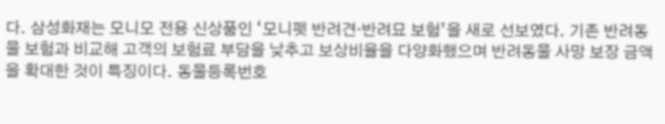다. 삼성화재는 모니모 전용 신상품인 ‘모니펫 반려견·반려묘 보험’을 새로 선보였다. 기존 반려동물 보험과 비교해 고객의 보험료 부담을 낮추고 보상비율을 다양화했으며 반려동물 사망 보장 금액을 확대한 것이 특징이다. 동물등록번호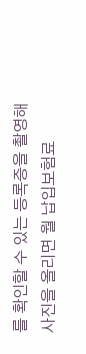를 확인할 수 있는 등록증을 촬영해 사진을 올리면 월 납입보험료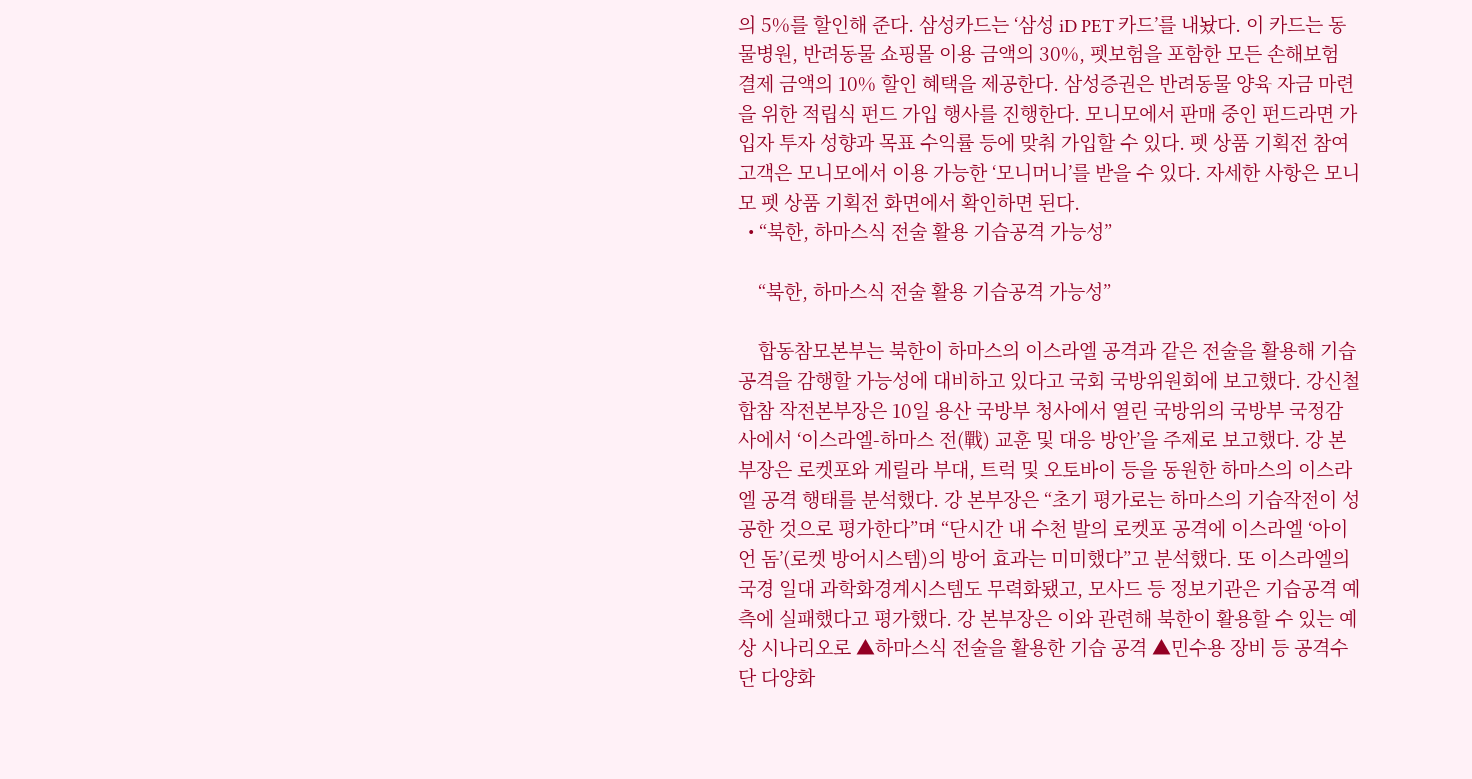의 5%를 할인해 준다. 삼성카드는 ‘삼성 iD PET 카드’를 내놨다. 이 카드는 동물병원, 반려동물 쇼핑몰 이용 금액의 30%, 펫보험을 포함한 모든 손해보험 결제 금액의 10% 할인 혜택을 제공한다. 삼성증권은 반려동물 양육 자금 마련을 위한 적립식 펀드 가입 행사를 진행한다. 모니모에서 판매 중인 펀드라면 가입자 투자 성향과 목표 수익률 등에 맞춰 가입할 수 있다. 펫 상품 기획전 참여 고객은 모니모에서 이용 가능한 ‘모니머니’를 받을 수 있다. 자세한 사항은 모니모 펫 상품 기획전 화면에서 확인하면 된다.
  • “북한, 하마스식 전술 활용 기습공격 가능성”

    “북한, 하마스식 전술 활용 기습공격 가능성”

    합동참모본부는 북한이 하마스의 이스라엘 공격과 같은 전술을 활용해 기습 공격을 감행할 가능성에 대비하고 있다고 국회 국방위원회에 보고했다. 강신철 합참 작전본부장은 10일 용산 국방부 청사에서 열린 국방위의 국방부 국정감사에서 ‘이스라엘-하마스 전(戰) 교훈 및 대응 방안’을 주제로 보고했다. 강 본부장은 로켓포와 게릴라 부대, 트럭 및 오토바이 등을 동원한 하마스의 이스라엘 공격 행태를 분석했다. 강 본부장은 “초기 평가로는 하마스의 기습작전이 성공한 것으로 평가한다”며 “단시간 내 수천 발의 로켓포 공격에 이스라엘 ‘아이언 돔’(로켓 방어시스템)의 방어 효과는 미미했다”고 분석했다. 또 이스라엘의 국경 일대 과학화경계시스템도 무력화됐고, 모사드 등 정보기관은 기습공격 예측에 실패했다고 평가했다. 강 본부장은 이와 관련해 북한이 활용할 수 있는 예상 시나리오로 ▲하마스식 전술을 활용한 기습 공격 ▲민수용 장비 등 공격수단 다양화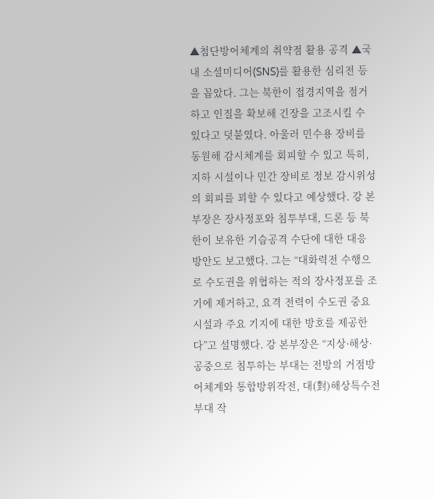▲첨단방어체계의 취약점 활용 공격 ▲국내 소셜미디어(SNS)를 활용한 심리전 등을 꼽았다. 그는 북한이 접경지역을 점거하고 인질을 확보해 긴장을 고조시킬 수 있다고 덧붙였다. 아울러 민수용 장비를 동원해 감시체계를 회피할 수 있고 특히, 지하 시설이나 민간 장비로 정보 감시위성의 회피를 꾀할 수 있다고 예상했다. 강 본부장은 장사정포와 침투부대, 드론 등 북한이 보유한 기습공격 수단에 대한 대응 방안도 보고했다. 그는 “대화력전 수행으로 수도권을 위협하는 적의 장사정포를 조기에 제거하고, 요격 전력이 수도권 중요 시설과 주요 기지에 대한 방호를 제공한다”고 설명했다. 강 본부장은 “지상·해상·공중으로 침투하는 부대는 전방의 거점방어체계와 통합방위작전, 대(對)해상특수전부대 작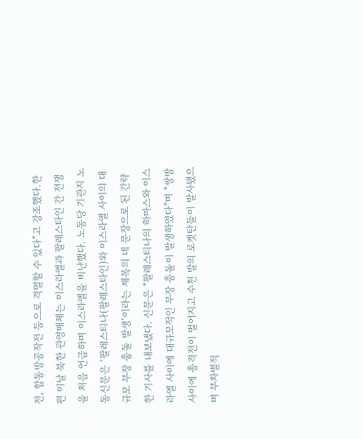전, 합동방공작전 등으로 격멸할 수 있다”고 강조했다.한편 이날 북한 관영매체는 이스라엘과 팔레스타인 간 전쟁을 처음 언급하며 이스라엘을 비난했다. 노동당 기관지 노동신문은 ‘팔레스티나(팔레스타인)와 이스라엘 사이의 대규모 무장 충돌 발생’이라는 제목의 네 문장으로 된 간략한 기사를 내보냈다. 신문은 “팔레스티나의 하마스와 이스라엘 사이에 대규모적인 무장 충돌이 발생하였다”며 “쌍방 사이에 총격전이 벌어지고 수천 발의 로켓탄들이 발사됐으며 무차별적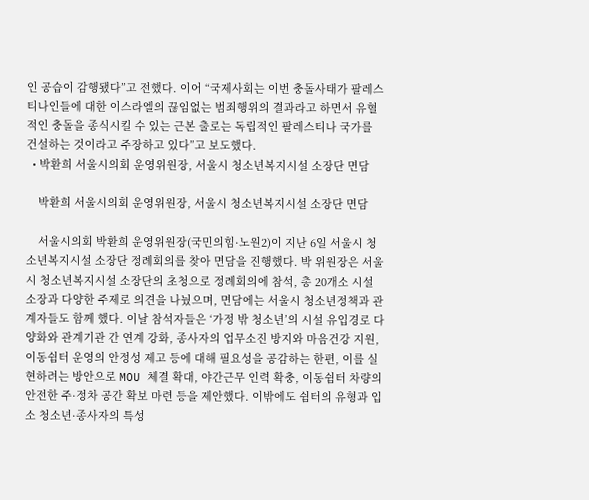인 공습이 감행됐다”고 전했다. 이어 “국제사회는 이번 충돌사태가 팔레스티나인들에 대한 이스라엘의 끊임없는 범죄행위의 결과라고 하면서 유혈적인 충돌을 종식시킬 수 있는 근본 출로는 독립적인 팔레스티나 국가를 건설하는 것이라고 주장하고 있다”고 보도했다.
  • 박환희 서울시의회 운영위원장, 서울시 청소년복지시설 소장단 면담

    박환희 서울시의회 운영위원장, 서울시 청소년복지시설 소장단 면담

    서울시의회 박환희 운영위원장(국민의힘·노원2)이 지난 6일 서울시 청소년복지시설 소장단 정례회의를 찾아 면담을 진행했다. 박 위원장은 서울시 청소년복지시설 소장단의 초청으로 정례회의에 참석, 총 20개소 시설 소장과 다양한 주제로 의견을 나눴으며, 면담에는 서울시 청소년정책과 관계자들도 함께 했다. 이날 참석자들은 ‘가정 밖 청소년’의 시설 유입경로 다양화와 관계기관 간 연계 강화, 종사자의 업무소진 방지와 마음건강 지원, 이동쉼터 운영의 안정성 제고 등에 대해 필요성을 공감하는 한편, 이를 실현하려는 방안으로 MOU 체결 확대, 야간근무 인력 확충, 이동쉼터 차량의 안전한 주·정차 공간 확보 마련 등을 제안했다. 이밖에도 쉼터의 유형과 입소 청소년·종사자의 특성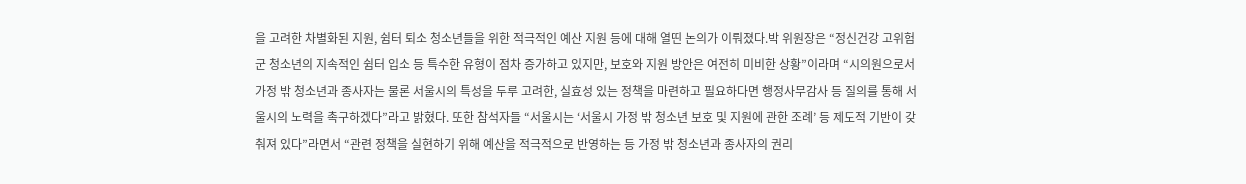을 고려한 차별화된 지원, 쉼터 퇴소 청소년들을 위한 적극적인 예산 지원 등에 대해 열띤 논의가 이뤄졌다.박 위원장은 “정신건강 고위험군 청소년의 지속적인 쉼터 입소 등 특수한 유형이 점차 증가하고 있지만, 보호와 지원 방안은 여전히 미비한 상황”이라며 “시의원으로서 가정 밖 청소년과 종사자는 물론 서울시의 특성을 두루 고려한, 실효성 있는 정책을 마련하고 필요하다면 행정사무감사 등 질의를 통해 서울시의 노력을 촉구하겠다”라고 밝혔다. 또한 참석자들 “서울시는 ‘서울시 가정 밖 청소년 보호 및 지원에 관한 조례’ 등 제도적 기반이 갖춰져 있다”라면서 “관련 정책을 실현하기 위해 예산을 적극적으로 반영하는 등 가정 밖 청소년과 종사자의 권리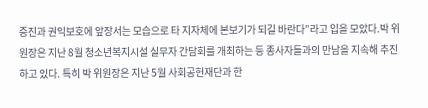증진과 권익보호에 앞장서는 모습으로 타 지자체에 본보기가 되길 바란다”라고 입을 모았다.박 위원장은 지난 8월 청소년복지시설 실무자 간담회를 개최하는 등 종사자들과의 만남을 지속해 추진하고 있다. 특히 박 위원장은 지난 5월 사회공헌재단과 한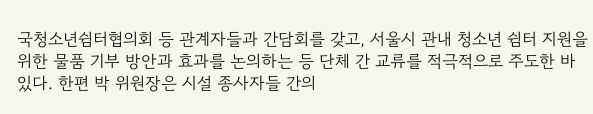국청소년쉼터협의회 등 관계자들과 간담회를 갖고, 서울시 관내 청소년 쉼터 지원을 위한 물품 기부 방안과 효과를 논의하는 등 단체 간 교류를 적극적으로 주도한 바 있다. 한편 박 위원장은 시설 종사자들 간의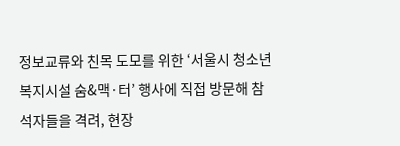정보교류와 친목 도모를 위한 ‘서울시 청소년복지시설 숨&맥·터’ 행사에 직접 방문해 참석자들을 격려, 현장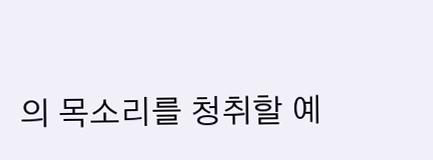의 목소리를 청취할 예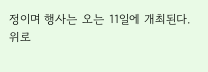정이며 행사는 오는 11일에 개최된다.
위로